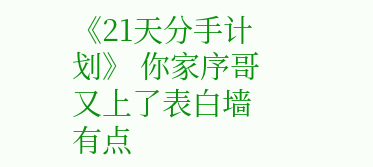《21天分手计划》 你家序哥又上了表白墙 有点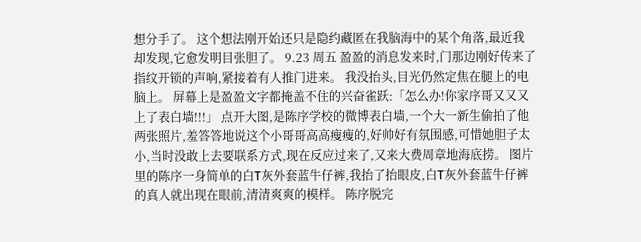想分手了。 这个想法刚开始还只是隐约藏匿在我脑海中的某个角落,最近我却发现,它愈发明目张胆了。 9.23 周五 盈盈的消息发来时,门那边刚好传来了指纹开锁的声响,紧接着有人推门进来。 我没抬头,目光仍然定焦在腿上的电脑上。 屏幕上是盈盈文字都掩盖不住的兴奋雀跃:「怎么办!你家序哥又又又上了表白墙!!!」 点开大图,是陈序学校的微博表白墙,一个大一新生偷拍了他两张照片,羞答答地说这个小哥哥高高瘦瘦的,好帅好有氛围感,可惜她胆子太小,当时没敢上去要联系方式,现在反应过来了,又来大费周章地海底捞。 图片里的陈序一身简单的白T灰外套蓝牛仔裤,我抬了抬眼皮,白T灰外套蓝牛仔裤的真人就出现在眼前,清清爽爽的模样。 陈序脱完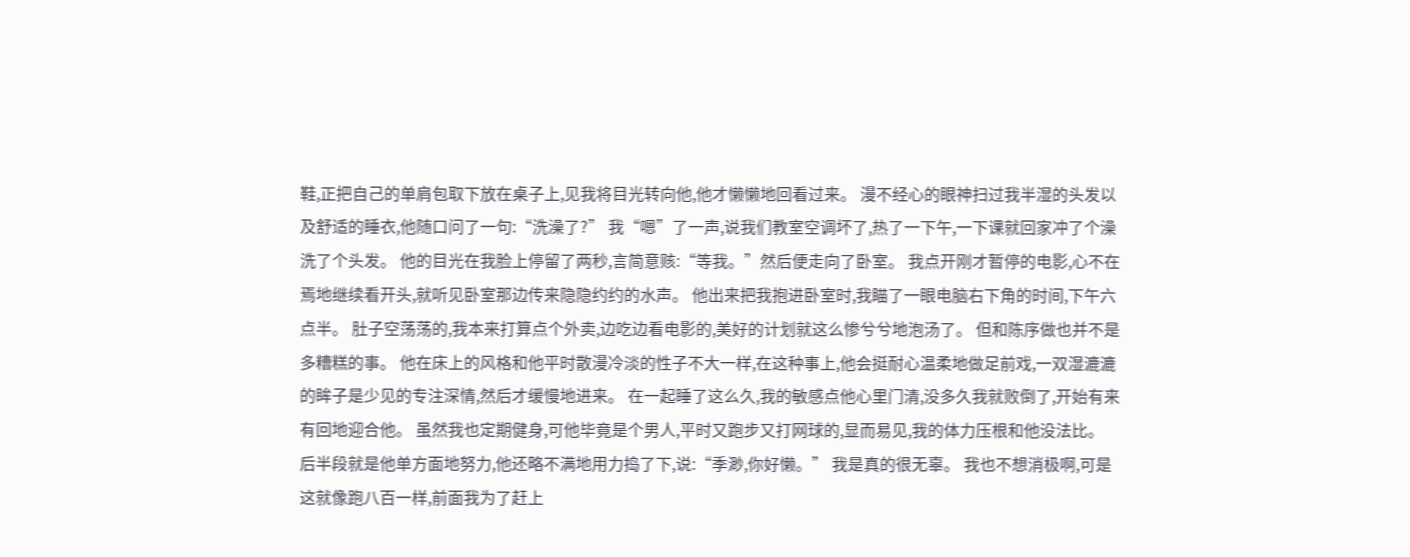鞋,正把自己的单肩包取下放在桌子上,见我将目光转向他,他才懒懒地回看过来。 漫不经心的眼神扫过我半湿的头发以及舒适的睡衣,他随口问了一句:“洗澡了?” 我“嗯”了一声,说我们教室空调坏了,热了一下午,一下课就回家冲了个澡洗了个头发。 他的目光在我脸上停留了两秒,言简意赅:“等我。”然后便走向了卧室。 我点开刚才暂停的电影,心不在焉地继续看开头,就听见卧室那边传来隐隐约约的水声。 他出来把我抱进卧室时,我瞄了一眼电脑右下角的时间,下午六点半。 肚子空荡荡的,我本来打算点个外卖,边吃边看电影的,美好的计划就这么惨兮兮地泡汤了。 但和陈序做也并不是多糟糕的事。 他在床上的风格和他平时散漫冷淡的性子不大一样,在这种事上,他会挺耐心温柔地做足前戏,一双湿漉漉的眸子是少见的专注深情,然后才缓慢地进来。 在一起睡了这么久,我的敏感点他心里门清,没多久我就败倒了,开始有来有回地迎合他。 虽然我也定期健身,可他毕竟是个男人,平时又跑步又打网球的,显而易见,我的体力压根和他没法比。 后半段就是他单方面地努力,他还略不满地用力捣了下,说:“季渺,你好懒。” 我是真的很无辜。 我也不想消极啊,可是这就像跑八百一样,前面我为了赶上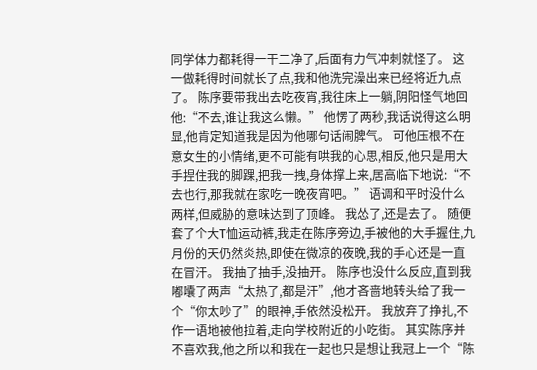同学体力都耗得一干二净了,后面有力气冲刺就怪了。 这一做耗得时间就长了点,我和他洗完澡出来已经将近九点了。 陈序要带我出去吃夜宵,我往床上一躺,阴阳怪气地回他:“不去,谁让我这么懒。” 他愣了两秒,我话说得这么明显,他肯定知道我是因为他哪句话闹脾气。 可他压根不在意女生的小情绪,更不可能有哄我的心思,相反,他只是用大手捏住我的脚踝,把我一拽,身体撑上来,居高临下地说:“不去也行,那我就在家吃一晚夜宵吧。” 语调和平时没什么两样,但威胁的意味达到了顶峰。 我怂了,还是去了。 随便套了个大T恤运动裤,我走在陈序旁边,手被他的大手握住,九月份的天仍然炎热,即使在微凉的夜晚,我的手心还是一直在冒汗。 我抽了抽手,没抽开。 陈序也没什么反应,直到我嘟囔了两声“太热了,都是汗”,他才吝啬地转头给了我一个“你太吵了”的眼神,手依然没松开。 我放弃了挣扎,不作一语地被他拉着,走向学校附近的小吃街。 其实陈序并不喜欢我,他之所以和我在一起也只是想让我冠上一个“陈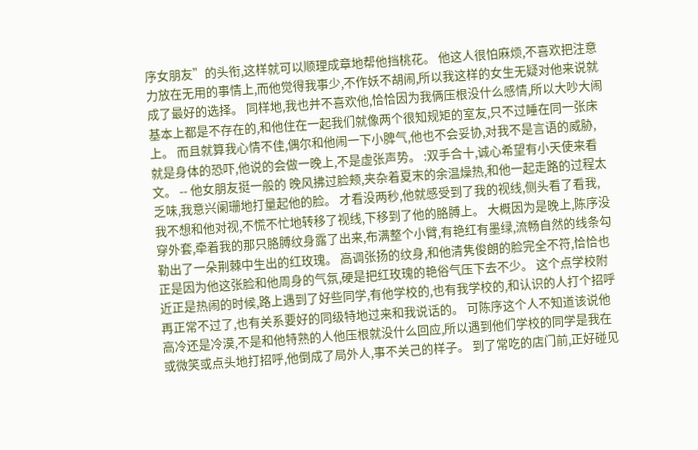序女朋友”的头衔,这样就可以顺理成章地帮他挡桃花。 他这人很怕麻烦,不喜欢把注意力放在无用的事情上,而他觉得我事少,不作妖不胡闹,所以我这样的女生无疑对他来说就成了最好的选择。 同样地,我也并不喜欢他,恰恰因为我俩压根没什么感情,所以大吵大闹基本上都是不存在的,和他住在一起我们就像两个很知规矩的室友,只不过睡在同一张床上。 而且就算我心情不佳,偶尔和他闹一下小脾气,他也不会妥协,对我不是言语的威胁,就是身体的恐吓,他说的会做一晚上,不是虚张声势。 :双手合十,诚心希望有小天使来看文。 -- 他女朋友挺一般的 晚风拂过脸颊,夹杂着夏末的余温燥热,和他一起走路的过程太乏味,我意兴阑珊地打量起他的脸。 才看没两秒,他就感受到了我的视线,侧头看了看我,我不想和他对视,不慌不忙地转移了视线,下移到了他的胳膊上。 大概因为是晚上,陈序没穿外套,牵着我的那只胳膊纹身露了出来,布满整个小臂,有艳红有墨绿,流畅自然的线条勾勒出了一朵荆棘中生出的红玫瑰。 高调张扬的纹身,和他清隽俊朗的脸完全不符,恰恰也正是因为他这张脸和他周身的气氛,硬是把红玫瑰的艳俗气压下去不少。 这个点学校附近正是热闹的时候,路上遇到了好些同学,有他学校的,也有我学校的,和认识的人打个招呼再正常不过了,也有关系要好的同级特地过来和我说话的。 可陈序这个人不知道该说他高冷还是冷漠,不是和他特熟的人他压根就没什么回应,所以遇到他们学校的同学是我在或微笑或点头地打招呼,他倒成了局外人,事不关己的样子。 到了常吃的店门前,正好碰见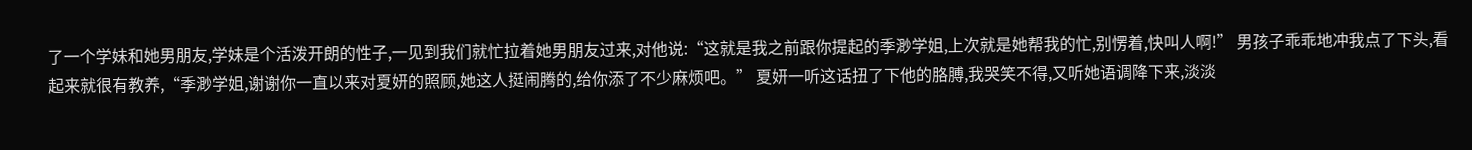了一个学妹和她男朋友,学妹是个活泼开朗的性子,一见到我们就忙拉着她男朋友过来,对他说:“这就是我之前跟你提起的季渺学姐,上次就是她帮我的忙,别愣着,快叫人啊!” 男孩子乖乖地冲我点了下头,看起来就很有教养,“季渺学姐,谢谢你一直以来对夏妍的照顾,她这人挺闹腾的,给你添了不少麻烦吧。” 夏妍一听这话扭了下他的胳膊,我哭笑不得,又听她语调降下来,淡淡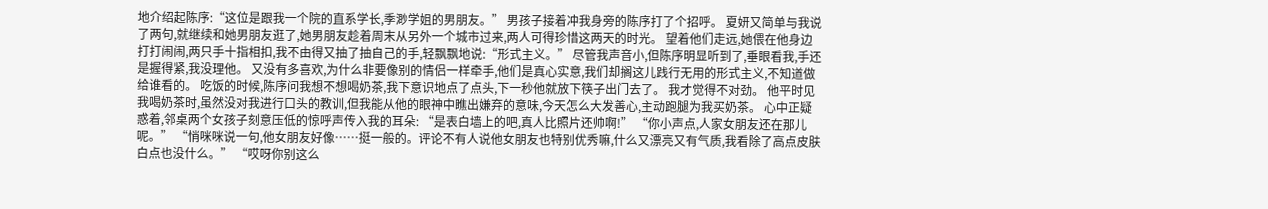地介绍起陈序:“这位是跟我一个院的直系学长,季渺学姐的男朋友。” 男孩子接着冲我身旁的陈序打了个招呼。 夏妍又简单与我说了两句,就继续和她男朋友逛了,她男朋友趁着周末从另外一个城市过来,两人可得珍惜这两天的时光。 望着他们走远,她偎在他身边打打闹闹,两只手十指相扣,我不由得又抽了抽自己的手,轻飘飘地说:“形式主义。” 尽管我声音小,但陈序明显听到了,垂眼看我,手还是握得紧,我没理他。 又没有多喜欢,为什么非要像别的情侣一样牵手,他们是真心实意,我们却搁这儿践行无用的形式主义,不知道做给谁看的。 吃饭的时候,陈序问我想不想喝奶茶,我下意识地点了点头,下一秒他就放下筷子出门去了。 我才觉得不对劲。 他平时见我喝奶茶时,虽然没对我进行口头的教训,但我能从他的眼神中瞧出嫌弃的意味,今天怎么大发善心,主动跑腿为我买奶茶。 心中正疑惑着,邻桌两个女孩子刻意压低的惊呼声传入我的耳朵: “是表白墙上的吧,真人比照片还帅啊!” “你小声点,人家女朋友还在那儿呢。” “悄咪咪说一句,他女朋友好像……挺一般的。评论不有人说他女朋友也特别优秀嘛,什么又漂亮又有气质,我看除了高点皮肤白点也没什么。” “哎呀你别这么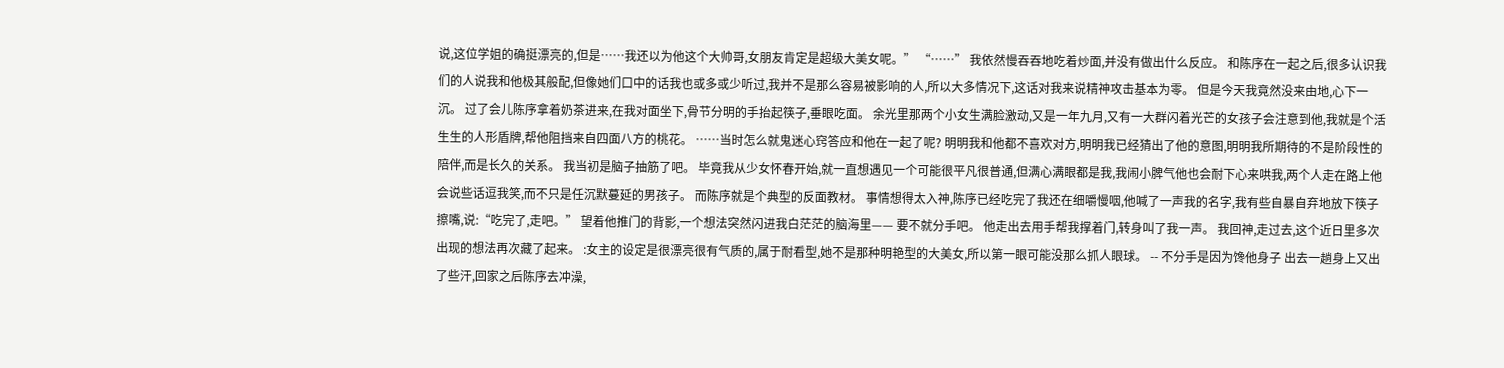说,这位学姐的确挺漂亮的,但是……我还以为他这个大帅哥,女朋友肯定是超级大美女呢。” “……” 我依然慢吞吞地吃着炒面,并没有做出什么反应。 和陈序在一起之后,很多认识我们的人说我和他极其般配,但像她们口中的话我也或多或少听过,我并不是那么容易被影响的人,所以大多情况下,这话对我来说精神攻击基本为零。 但是今天我竟然没来由地,心下一沉。 过了会儿陈序拿着奶茶进来,在我对面坐下,骨节分明的手抬起筷子,垂眼吃面。 余光里那两个小女生满脸激动,又是一年九月,又有一大群闪着光芒的女孩子会注意到他,我就是个活生生的人形盾牌,帮他阻挡来自四面八方的桃花。 ……当时怎么就鬼迷心窍答应和他在一起了呢? 明明我和他都不喜欢对方,明明我已经猜出了他的意图,明明我所期待的不是阶段性的陪伴,而是长久的关系。 我当初是脑子抽筋了吧。 毕竟我从少女怀春开始,就一直想遇见一个可能很平凡很普通,但满心满眼都是我,我闹小脾气他也会耐下心来哄我,两个人走在路上他会说些话逗我笑,而不只是任沉默蔓延的男孩子。 而陈序就是个典型的反面教材。 事情想得太入神,陈序已经吃完了我还在细嚼慢咽,他喊了一声我的名字,我有些自暴自弃地放下筷子擦嘴,说:“吃完了,走吧。” 望着他推门的背影,一个想法突然闪进我白茫茫的脑海里—— 要不就分手吧。 他走出去用手帮我撑着门,转身叫了我一声。 我回神,走过去,这个近日里多次出现的想法再次藏了起来。 :女主的设定是很漂亮很有气质的,属于耐看型,她不是那种明艳型的大美女,所以第一眼可能没那么抓人眼球。 -- 不分手是因为馋他身子 出去一趟身上又出了些汗,回家之后陈序去冲澡,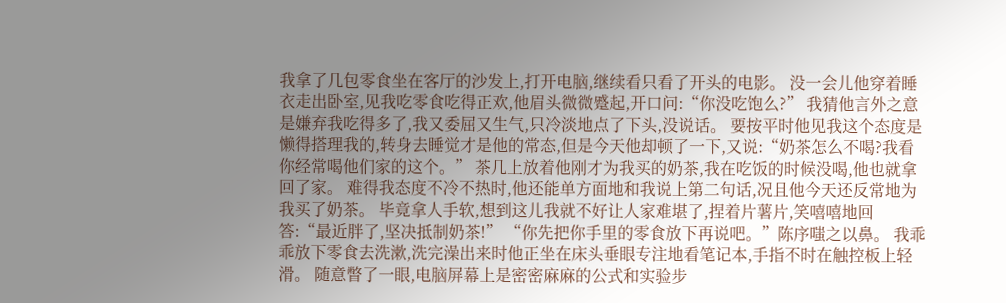我拿了几包零食坐在客厅的沙发上,打开电脑,继续看只看了开头的电影。 没一会儿他穿着睡衣走出卧室,见我吃零食吃得正欢,他眉头微微蹙起,开口问:“你没吃饱么?” 我猜他言外之意是嫌弃我吃得多了,我又委屈又生气,只冷淡地点了下头,没说话。 要按平时他见我这个态度是懒得搭理我的,转身去睡觉才是他的常态,但是今天他却顿了一下,又说:“奶茶怎么不喝?我看你经常喝他们家的这个。” 茶几上放着他刚才为我买的奶茶,我在吃饭的时候没喝,他也就拿回了家。 难得我态度不冷不热时,他还能单方面地和我说上第二句话,况且他今天还反常地为我买了奶茶。 毕竟拿人手软,想到这儿我就不好让人家难堪了,捏着片薯片,笑嘻嘻地回答:“最近胖了,坚决抵制奶茶!” “你先把你手里的零食放下再说吧。”陈序嗤之以鼻。 我乖乖放下零食去洗漱,洗完澡出来时他正坐在床头垂眼专注地看笔记本,手指不时在触控板上轻滑。 随意瞥了一眼,电脑屏幕上是密密麻麻的公式和实验步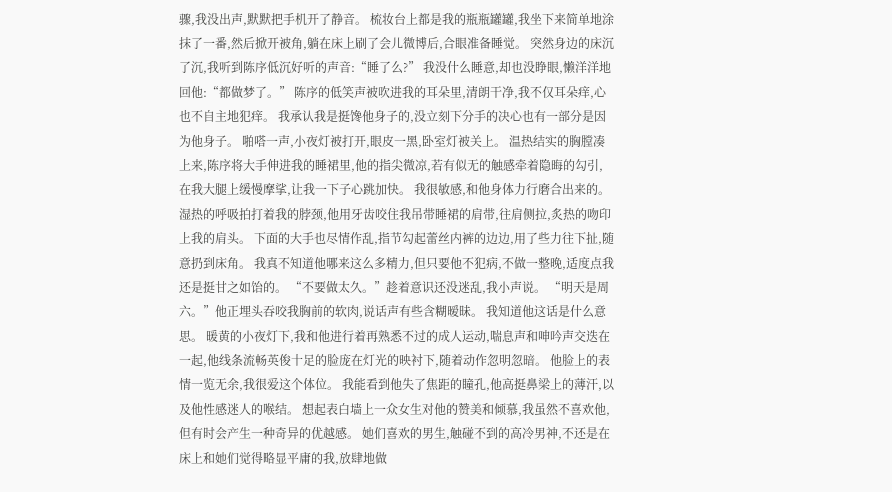骤,我没出声,默默把手机开了静音。 梳妆台上都是我的瓶瓶罐罐,我坐下来简单地涂抹了一番,然后掀开被角,躺在床上刷了会儿微博后,合眼准备睡觉。 突然身边的床沉了沉,我听到陈序低沉好听的声音:“睡了么?” 我没什么睡意,却也没睁眼,懒洋洋地回他:“都做梦了。” 陈序的低笑声被吹进我的耳朵里,清朗干净,我不仅耳朵痒,心也不自主地犯痒。 我承认我是挺馋他身子的,没立刻下分手的决心也有一部分是因为他身子。 啪嗒一声,小夜灯被打开,眼皮一黑,卧室灯被关上。 温热结实的胸膛凑上来,陈序将大手伸进我的睡裙里,他的指尖微凉,若有似无的触感牵着隐晦的勾引,在我大腿上缓慢摩挲,让我一下子心跳加快。 我很敏感,和他身体力行磨合出来的。 湿热的呼吸拍打着我的脖颈,他用牙齿咬住我吊带睡裙的肩带,往肩侧拉,炙热的吻印上我的肩头。 下面的大手也尽情作乱,指节勾起蕾丝内裤的边边,用了些力往下扯,随意扔到床角。 我真不知道他哪来这么多精力,但只要他不犯病,不做一整晚,适度点我还是挺甘之如饴的。 “不要做太久。”趁着意识还没迷乱,我小声说。 “明天是周六。”他正埋头吞咬我胸前的软肉,说话声有些含糊暧昧。 我知道他这话是什么意思。 暖黄的小夜灯下,我和他进行着再熟悉不过的成人运动,喘息声和呻吟声交迭在一起,他线条流畅英俊十足的脸庞在灯光的映衬下,随着动作忽明忽暗。 他脸上的表情一览无余,我很爱这个体位。 我能看到他失了焦距的瞳孔,他高挺鼻梁上的薄汗,以及他性感迷人的喉结。 想起表白墙上一众女生对他的赞美和倾慕,我虽然不喜欢他,但有时会产生一种奇异的优越感。 她们喜欢的男生,触碰不到的高冷男神,不还是在床上和她们觉得略显平庸的我,放肆地做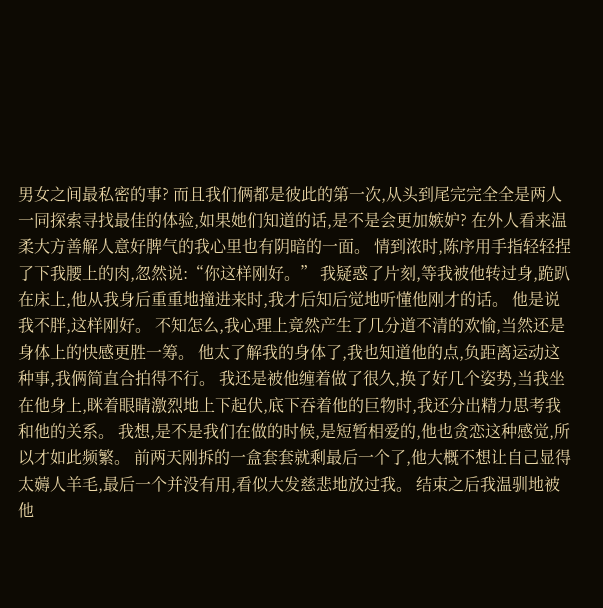男女之间最私密的事? 而且我们俩都是彼此的第一次,从头到尾完完全全是两人一同探索寻找最佳的体验,如果她们知道的话,是不是会更加嫉妒? 在外人看来温柔大方善解人意好脾气的我心里也有阴暗的一面。 情到浓时,陈序用手指轻轻捏了下我腰上的肉,忽然说:“你这样刚好。” 我疑惑了片刻,等我被他转过身,跪趴在床上,他从我身后重重地撞进来时,我才后知后觉地听懂他刚才的话。 他是说我不胖,这样刚好。 不知怎么,我心理上竟然产生了几分道不清的欢愉,当然还是身体上的快感更胜一筹。 他太了解我的身体了,我也知道他的点,负距离运动这种事,我俩简直合拍得不行。 我还是被他缠着做了很久,换了好几个姿势,当我坐在他身上,眯着眼睛激烈地上下起伏,底下吞着他的巨物时,我还分出精力思考我和他的关系。 我想,是不是我们在做的时候,是短暂相爱的,他也贪恋这种感觉,所以才如此频繁。 前两天刚拆的一盒套套就剩最后一个了,他大概不想让自己显得太薅人羊毛,最后一个并没有用,看似大发慈悲地放过我。 结束之后我温驯地被他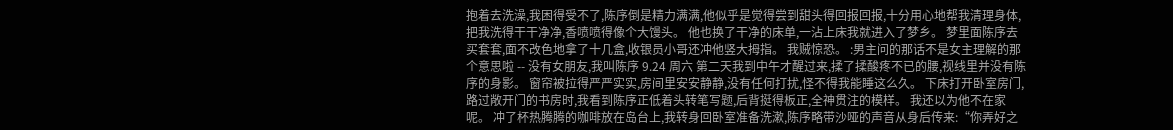抱着去洗澡,我困得受不了,陈序倒是精力满满,他似乎是觉得尝到甜头得回报回报,十分用心地帮我清理身体,把我洗得干干净净,香喷喷得像个大馒头。 他也换了干净的床单,一沾上床我就进入了梦乡。 梦里面陈序去买套套,面不改色地拿了十几盒,收银员小哥还冲他竖大拇指。 我贼惊恐。 :男主问的那话不是女主理解的那个意思啦 -- 没有女朋友,我叫陈序 9.24 周六 第二天我到中午才醒过来,揉了揉酸疼不已的腰,视线里并没有陈序的身影。 窗帘被拉得严严实实,房间里安安静静,没有任何打扰,怪不得我能睡这么久。 下床打开卧室房门,路过敞开门的书房时,我看到陈序正低着头转笔写题,后背挺得板正,全神贯注的模样。 我还以为他不在家呢。 冲了杯热腾腾的咖啡放在岛台上,我转身回卧室准备洗漱,陈序略带沙哑的声音从身后传来:“你弄好之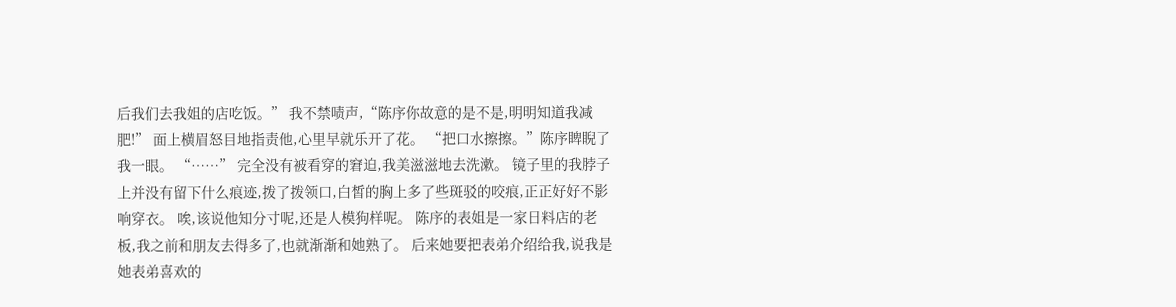后我们去我姐的店吃饭。” 我不禁啧声,“陈序你故意的是不是,明明知道我减肥!” 面上横眉怒目地指责他,心里早就乐开了花。 “把口水擦擦。”陈序睥睨了我一眼。 “……” 完全没有被看穿的窘迫,我美滋滋地去洗漱。 镜子里的我脖子上并没有留下什么痕迹,拨了拨领口,白皙的胸上多了些斑驳的咬痕,正正好好不影响穿衣。 唉,该说他知分寸呢,还是人模狗样呢。 陈序的表姐是一家日料店的老板,我之前和朋友去得多了,也就渐渐和她熟了。 后来她要把表弟介绍给我,说我是她表弟喜欢的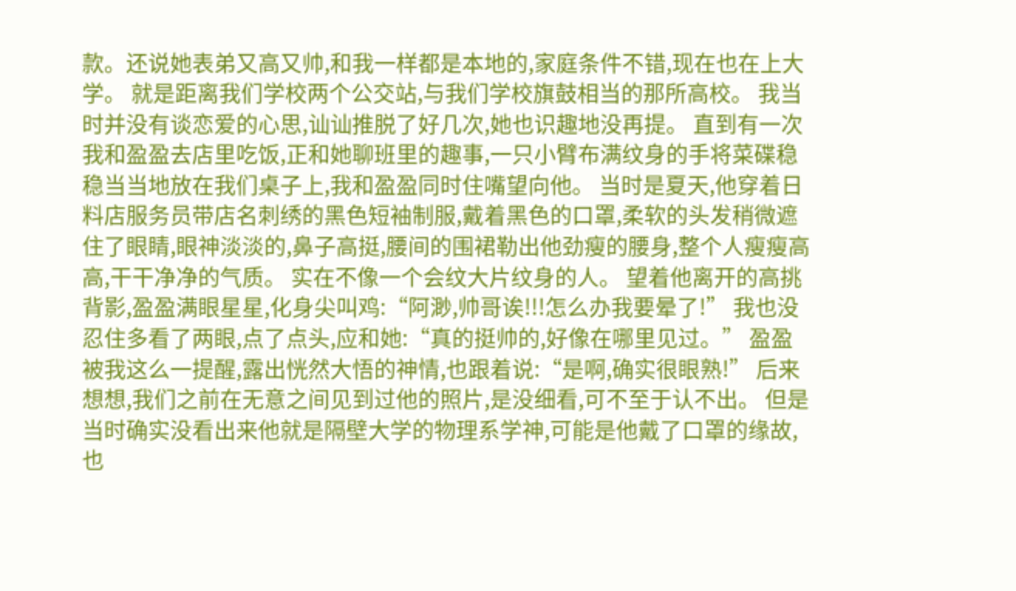款。还说她表弟又高又帅,和我一样都是本地的,家庭条件不错,现在也在上大学。 就是距离我们学校两个公交站,与我们学校旗鼓相当的那所高校。 我当时并没有谈恋爱的心思,讪讪推脱了好几次,她也识趣地没再提。 直到有一次我和盈盈去店里吃饭,正和她聊班里的趣事,一只小臂布满纹身的手将菜碟稳稳当当地放在我们桌子上,我和盈盈同时住嘴望向他。 当时是夏天,他穿着日料店服务员带店名刺绣的黑色短袖制服,戴着黑色的口罩,柔软的头发稍微遮住了眼睛,眼神淡淡的,鼻子高挺,腰间的围裙勒出他劲瘦的腰身,整个人瘦瘦高高,干干净净的气质。 实在不像一个会纹大片纹身的人。 望着他离开的高挑背影,盈盈满眼星星,化身尖叫鸡:“阿渺,帅哥诶!!!怎么办我要晕了!” 我也没忍住多看了两眼,点了点头,应和她:“真的挺帅的,好像在哪里见过。” 盈盈被我这么一提醒,露出恍然大悟的神情,也跟着说:“是啊,确实很眼熟!” 后来想想,我们之前在无意之间见到过他的照片,是没细看,可不至于认不出。 但是当时确实没看出来他就是隔壁大学的物理系学神,可能是他戴了口罩的缘故,也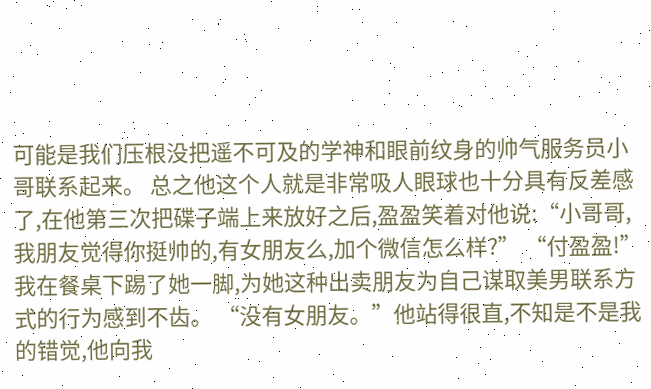可能是我们压根没把遥不可及的学神和眼前纹身的帅气服务员小哥联系起来。 总之他这个人就是非常吸人眼球也十分具有反差感了,在他第三次把碟子端上来放好之后,盈盈笑着对他说:“小哥哥,我朋友觉得你挺帅的,有女朋友么,加个微信怎么样?” “付盈盈!”我在餐桌下踢了她一脚,为她这种出卖朋友为自己谋取美男联系方式的行为感到不齿。 “没有女朋友。”他站得很直,不知是不是我的错觉,他向我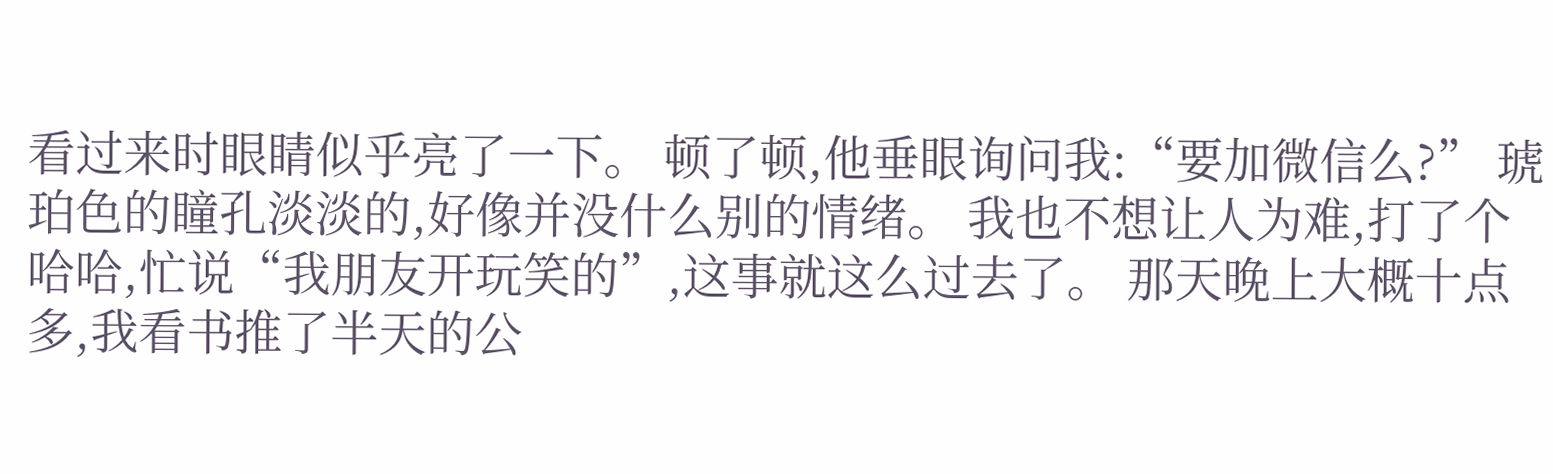看过来时眼睛似乎亮了一下。 顿了顿,他垂眼询问我:“要加微信么?” 琥珀色的瞳孔淡淡的,好像并没什么别的情绪。 我也不想让人为难,打了个哈哈,忙说“我朋友开玩笑的”,这事就这么过去了。 那天晚上大概十点多,我看书推了半天的公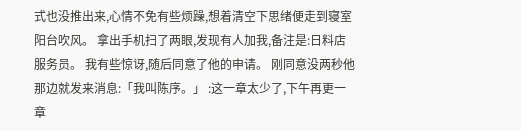式也没推出来,心情不免有些烦躁,想着清空下思绪便走到寝室阳台吹风。 拿出手机扫了两眼,发现有人加我,备注是:日料店服务员。 我有些惊讶,随后同意了他的申请。 刚同意没两秒他那边就发来消息:「我叫陈序。」 :这一章太少了,下午再更一章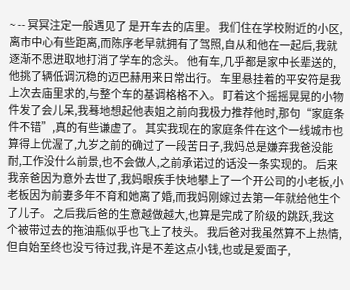~ -- 冥冥注定一般遇见了 是开车去的店里。 我们住在学校附近的小区,离市中心有些距离,而陈序老早就拥有了驾照,自从和他在一起后,我就逐渐不思进取地打消了学车的念头。 他有车,几乎都是家中长辈送的,他挑了辆低调沉稳的迈巴赫用来日常出行。 车里悬挂着的平安符是我上次去庙里求的,与整个车的基调格格不入。 盯着这个摇摇晃晃的小物件发了会儿呆,我蓦地想起他表姐之前向我极力推荐他时,那句“家庭条件不错”,真的有些谦虚了。 其实我现在的家庭条件在这个一线城市也算得上优渥了,九岁之前的确过了一段苦日子,我妈总是嫌弃我爸没能耐,工作没什么前景,也不会做人,之前承诺过的话没一条实现的。 后来我亲爸因为意外去世了,我妈眼疾手快地攀上了一个开公司的小老板,小老板因为前妻多年不育和她离了婚,而我妈刚嫁过去第一年就给他生个了儿子。 之后我后爸的生意越做越大,也算是完成了阶级的跳跃,我这个被带过去的拖油瓶似乎也飞上了枝头。 我后爸对我虽然算不上热情,但自始至终也没亏待过我,许是不差这点小钱,也或是爱面子,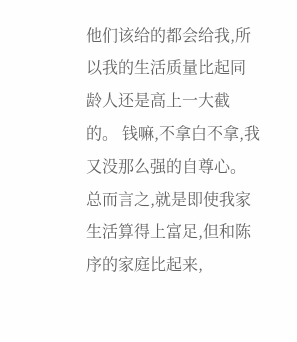他们该给的都会给我,所以我的生活质量比起同龄人还是高上一大截的。 钱嘛,不拿白不拿,我又没那么强的自尊心。 总而言之,就是即使我家生活算得上富足,但和陈序的家庭比起来,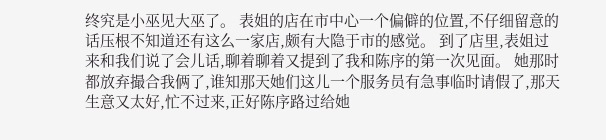终究是小巫见大巫了。 表姐的店在市中心一个偏僻的位置,不仔细留意的话压根不知道还有这么一家店,颇有大隐于市的感觉。 到了店里,表姐过来和我们说了会儿话,聊着聊着又提到了我和陈序的第一次见面。 她那时都放弃撮合我俩了,谁知那天她们这儿一个服务员有急事临时请假了,那天生意又太好,忙不过来,正好陈序路过给她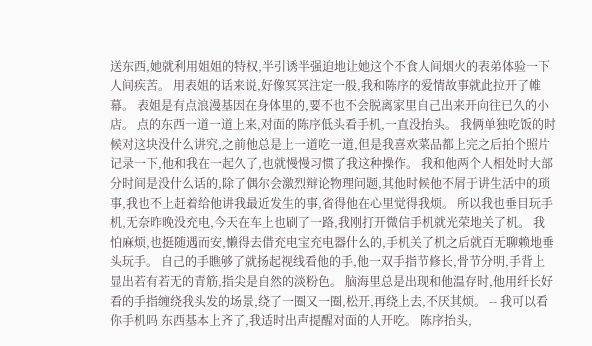送东西,她就利用姐姐的特权,半引诱半强迫地让她这个不食人间烟火的表弟体验一下人间疾苦。 用表姐的话来说,好像冥冥注定一般,我和陈序的爱情故事就此拉开了帷幕。 表姐是有点浪漫基因在身体里的,要不也不会脱离家里自己出来开向往已久的小店。 点的东西一道一道上来,对面的陈序低头看手机,一直没抬头。 我俩单独吃饭的时候对这块没什么讲究,之前他总是上一道吃一道,但是我喜欢菜品都上完之后拍个照片记录一下,他和我在一起久了,也就慢慢习惯了我这种操作。 我和他两个人相处时大部分时间是没什么话的,除了偶尔会激烈辩论物理问题,其他时候他不屑于讲生活中的琐事,我也不上赶着给他讲我最近发生的事,省得他在心里觉得我烦。 所以我也垂目玩手机,无奈昨晚没充电,今天在车上也刷了一路,我刚打开微信手机就光荣地关了机。 我怕麻烦,也挺随遇而安,懒得去借充电宝充电器什么的,手机关了机之后就百无聊赖地垂头玩手。 自己的手瞧够了就扬起视线看他的手,他一双手指节修长,骨节分明,手背上显出若有若无的青筋,指尖是自然的淡粉色。 脑海里总是出现和他温存时,他用纤长好看的手指缠绕我头发的场景,绕了一圈又一圈,松开,再绕上去,不厌其烦。 -- 我可以看你手机吗 东西基本上齐了,我适时出声提醒对面的人开吃。 陈序抬头,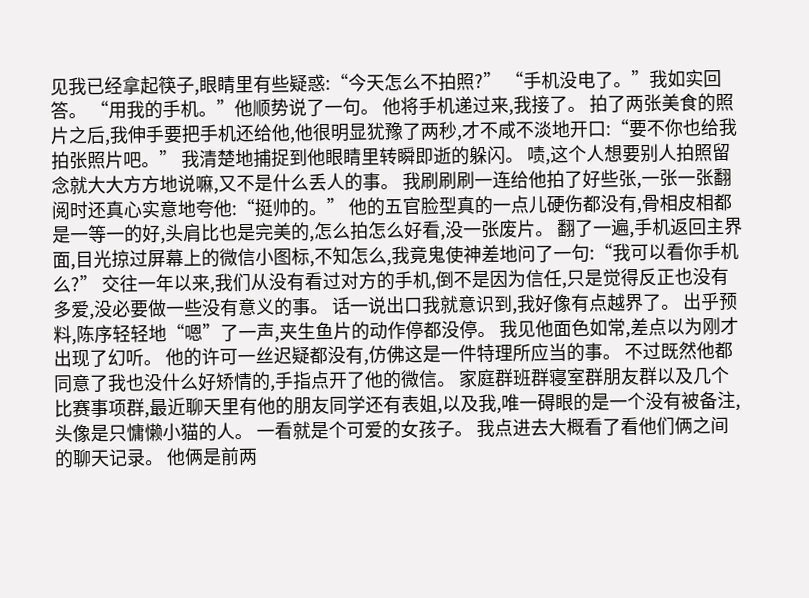见我已经拿起筷子,眼睛里有些疑惑:“今天怎么不拍照?” “手机没电了。”我如实回答。 “用我的手机。”他顺势说了一句。 他将手机递过来,我接了。 拍了两张美食的照片之后,我伸手要把手机还给他,他很明显犹豫了两秒,才不咸不淡地开口:“要不你也给我拍张照片吧。” 我清楚地捕捉到他眼睛里转瞬即逝的躲闪。 啧,这个人想要别人拍照留念就大大方方地说嘛,又不是什么丢人的事。 我刷刷刷一连给他拍了好些张,一张一张翻阅时还真心实意地夸他:“挺帅的。” 他的五官脸型真的一点儿硬伤都没有,骨相皮相都是一等一的好,头肩比也是完美的,怎么拍怎么好看,没一张废片。 翻了一遍,手机返回主界面,目光掠过屏幕上的微信小图标,不知怎么,我竟鬼使神差地问了一句:“我可以看你手机么?” 交往一年以来,我们从没有看过对方的手机,倒不是因为信任,只是觉得反正也没有多爱,没必要做一些没有意义的事。 话一说出口我就意识到,我好像有点越界了。 出乎预料,陈序轻轻地“嗯”了一声,夹生鱼片的动作停都没停。 我见他面色如常,差点以为刚才出现了幻听。 他的许可一丝迟疑都没有,仿佛这是一件特理所应当的事。 不过既然他都同意了我也没什么好矫情的,手指点开了他的微信。 家庭群班群寝室群朋友群以及几个比赛事项群,最近聊天里有他的朋友同学还有表姐,以及我,唯一碍眼的是一个没有被备注,头像是只慵懒小猫的人。 一看就是个可爱的女孩子。 我点进去大概看了看他们俩之间的聊天记录。 他俩是前两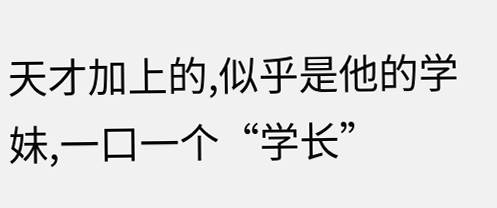天才加上的,似乎是他的学妹,一口一个“学长”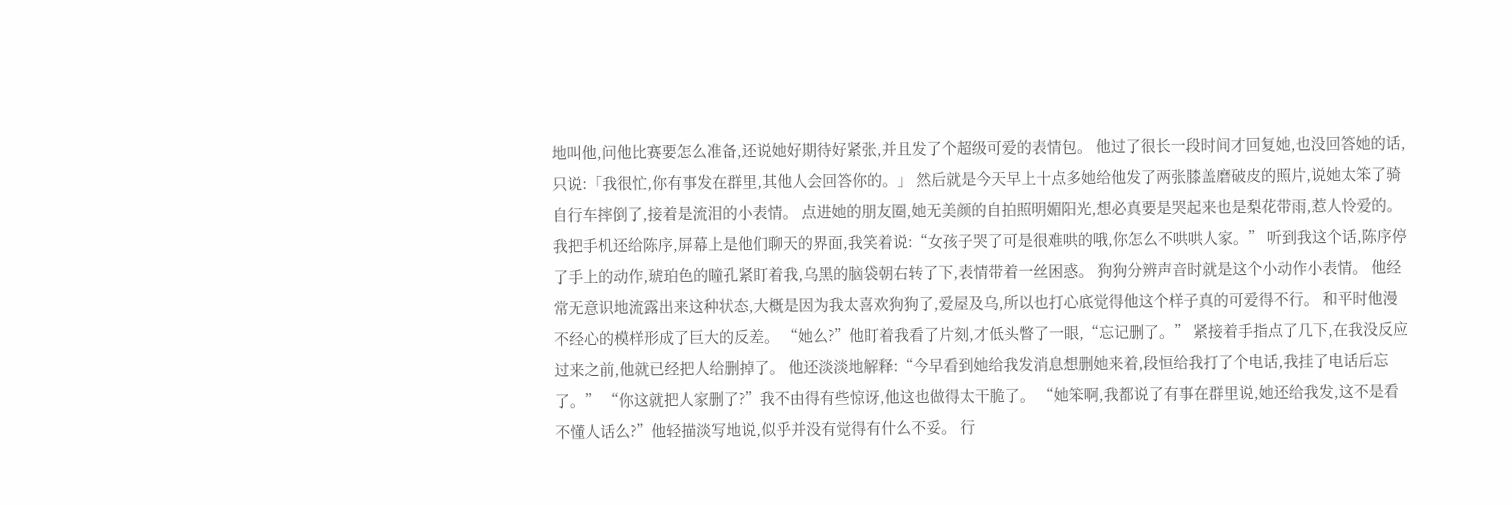地叫他,问他比赛要怎么准备,还说她好期待好紧张,并且发了个超级可爱的表情包。 他过了很长一段时间才回复她,也没回答她的话,只说:「我很忙,你有事发在群里,其他人会回答你的。」 然后就是今天早上十点多她给他发了两张膝盖磨破皮的照片,说她太笨了骑自行车摔倒了,接着是流泪的小表情。 点进她的朋友圈,她无美颜的自拍照明媚阳光,想必真要是哭起来也是梨花带雨,惹人怜爱的。 我把手机还给陈序,屏幕上是他们聊天的界面,我笑着说:“女孩子哭了可是很难哄的哦,你怎么不哄哄人家。” 听到我这个话,陈序停了手上的动作,琥珀色的瞳孔紧盯着我,乌黑的脑袋朝右转了下,表情带着一丝困惑。 狗狗分辨声音时就是这个小动作小表情。 他经常无意识地流露出来这种状态,大概是因为我太喜欢狗狗了,爱屋及乌,所以也打心底觉得他这个样子真的可爱得不行。 和平时他漫不经心的模样形成了巨大的反差。 “她么?”他盯着我看了片刻,才低头瞥了一眼,“忘记删了。” 紧接着手指点了几下,在我没反应过来之前,他就已经把人给删掉了。 他还淡淡地解释:“今早看到她给我发消息想删她来着,段恒给我打了个电话,我挂了电话后忘了。” “你这就把人家删了?”我不由得有些惊讶,他这也做得太干脆了。 “她笨啊,我都说了有事在群里说,她还给我发,这不是看不懂人话么?”他轻描淡写地说,似乎并没有觉得有什么不妥。 行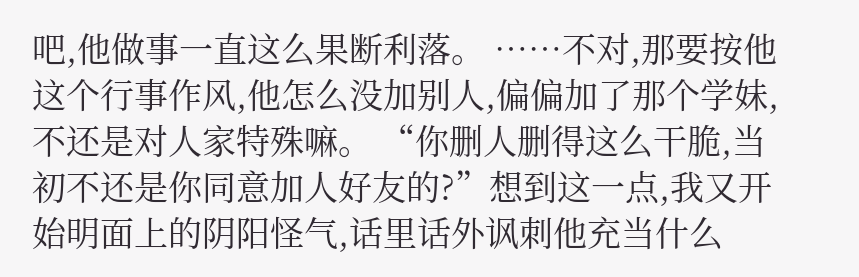吧,他做事一直这么果断利落。 ……不对,那要按他这个行事作风,他怎么没加别人,偏偏加了那个学妹,不还是对人家特殊嘛。 “你删人删得这么干脆,当初不还是你同意加人好友的?”想到这一点,我又开始明面上的阴阳怪气,话里话外讽刺他充当什么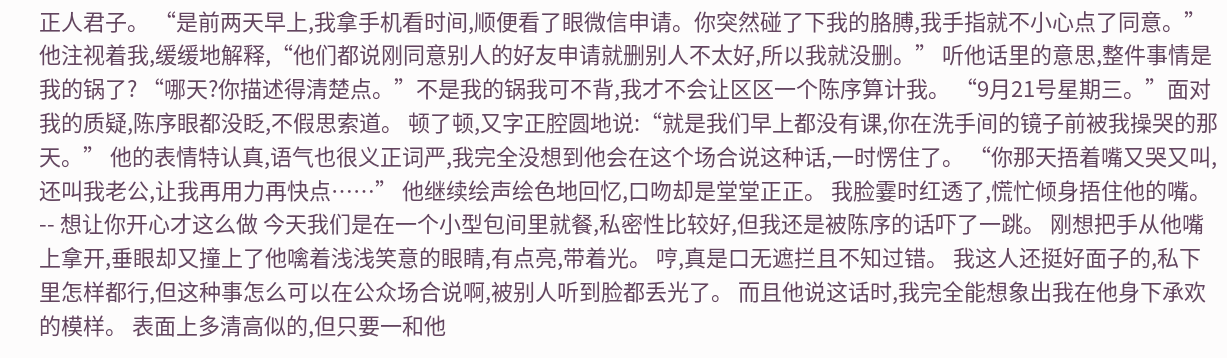正人君子。 “是前两天早上,我拿手机看时间,顺便看了眼微信申请。你突然碰了下我的胳膊,我手指就不小心点了同意。”他注视着我,缓缓地解释,“他们都说刚同意别人的好友申请就删别人不太好,所以我就没删。” 听他话里的意思,整件事情是我的锅了? “哪天?你描述得清楚点。”不是我的锅我可不背,我才不会让区区一个陈序算计我。 “9月21号星期三。”面对我的质疑,陈序眼都没眨,不假思索道。 顿了顿,又字正腔圆地说:“就是我们早上都没有课,你在洗手间的镜子前被我操哭的那天。” 他的表情特认真,语气也很义正词严,我完全没想到他会在这个场合说这种话,一时愣住了。 “你那天捂着嘴又哭又叫,还叫我老公,让我再用力再快点……” 他继续绘声绘色地回忆,口吻却是堂堂正正。 我脸霎时红透了,慌忙倾身捂住他的嘴。 -- 想让你开心才这么做 今天我们是在一个小型包间里就餐,私密性比较好,但我还是被陈序的话吓了一跳。 刚想把手从他嘴上拿开,垂眼却又撞上了他噙着浅浅笑意的眼睛,有点亮,带着光。 哼,真是口无遮拦且不知过错。 我这人还挺好面子的,私下里怎样都行,但这种事怎么可以在公众场合说啊,被别人听到脸都丢光了。 而且他说这话时,我完全能想象出我在他身下承欢的模样。 表面上多清高似的,但只要一和他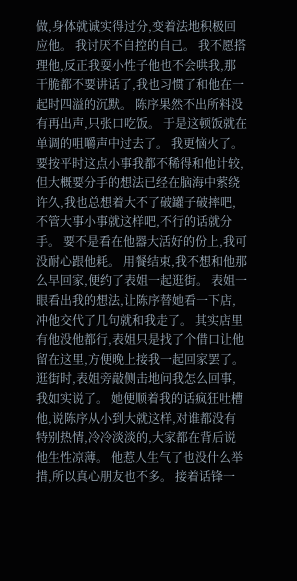做,身体就诚实得过分,变着法地积极回应他。 我讨厌不自控的自己。 我不愿搭理他,反正我耍小性子他也不会哄我,那干脆都不要讲话了,我也习惯了和他在一起时四溢的沉默。 陈序果然不出所料没有再出声,只张口吃饭。 于是这顿饭就在单调的咀嚼声中过去了。 我更恼火了。 要按平时这点小事我都不稀得和他计较,但大概要分手的想法已经在脑海中萦绕许久,我也总想着大不了破罐子破摔吧,不管大事小事就这样吧,不行的话就分手。 要不是看在他器大活好的份上,我可没耐心跟他耗。 用餐结束,我不想和他那么早回家,便约了表姐一起逛街。 表姐一眼看出我的想法,让陈序替她看一下店,冲他交代了几句就和我走了。 其实店里有他没他都行,表姐只是找了个借口让他留在这里,方便晚上接我一起回家罢了。 逛街时,表姐旁敲侧击地问我怎么回事,我如实说了。 她便顺着我的话疯狂吐槽他,说陈序从小到大就这样,对谁都没有特别热情,冷冷淡淡的,大家都在背后说他生性凉薄。 他惹人生气了也没什么举措,所以真心朋友也不多。 接着话锋一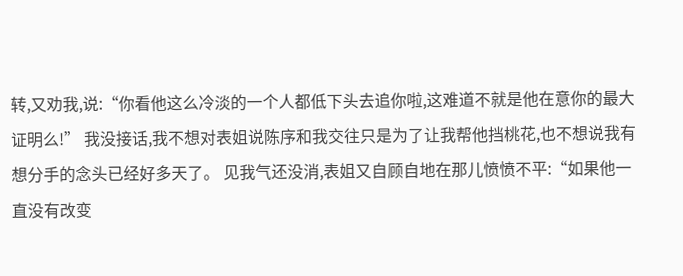转,又劝我,说:“你看他这么冷淡的一个人都低下头去追你啦,这难道不就是他在意你的最大证明么!” 我没接话,我不想对表姐说陈序和我交往只是为了让我帮他挡桃花,也不想说我有想分手的念头已经好多天了。 见我气还没消,表姐又自顾自地在那儿愤愤不平:“如果他一直没有改变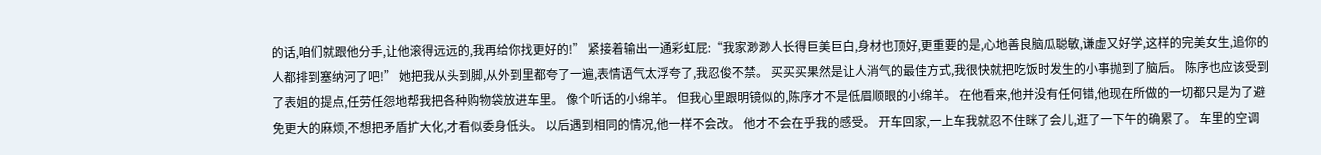的话,咱们就跟他分手,让他滚得远远的,我再给你找更好的!” 紧接着输出一通彩虹屁:“我家渺渺人长得巨美巨白,身材也顶好,更重要的是,心地善良脑瓜聪敏,谦虚又好学,这样的完美女生,追你的人都排到塞纳河了吧!” 她把我从头到脚,从外到里都夸了一遍,表情语气太浮夸了,我忍俊不禁。 买买买果然是让人消气的最佳方式,我很快就把吃饭时发生的小事抛到了脑后。 陈序也应该受到了表姐的提点,任劳任怨地帮我把各种购物袋放进车里。 像个听话的小绵羊。 但我心里跟明镜似的,陈序才不是低眉顺眼的小绵羊。 在他看来,他并没有任何错,他现在所做的一切都只是为了避免更大的麻烦,不想把矛盾扩大化,才看似委身低头。 以后遇到相同的情况,他一样不会改。 他才不会在乎我的感受。 开车回家,一上车我就忍不住眯了会儿,逛了一下午的确累了。 车里的空调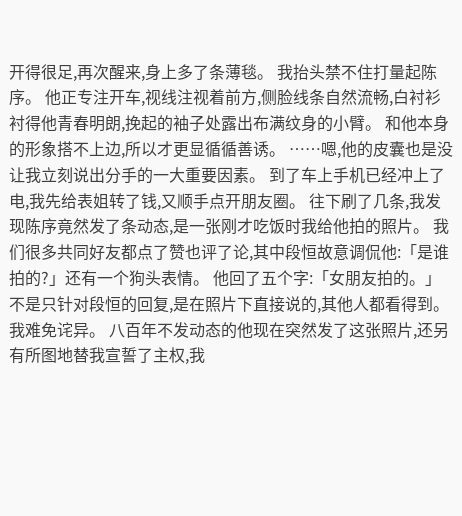开得很足,再次醒来,身上多了条薄毯。 我抬头禁不住打量起陈序。 他正专注开车,视线注视着前方,侧脸线条自然流畅,白衬衫衬得他青春明朗,挽起的袖子处露出布满纹身的小臂。 和他本身的形象搭不上边,所以才更显循循善诱。 ……嗯,他的皮囊也是没让我立刻说出分手的一大重要因素。 到了车上手机已经冲上了电,我先给表姐转了钱,又顺手点开朋友圈。 往下刷了几条,我发现陈序竟然发了条动态,是一张刚才吃饭时我给他拍的照片。 我们很多共同好友都点了赞也评了论,其中段恒故意调侃他:「是谁拍的?」还有一个狗头表情。 他回了五个字:「女朋友拍的。」 不是只针对段恒的回复,是在照片下直接说的,其他人都看得到。 我难免诧异。 八百年不发动态的他现在突然发了这张照片,还另有所图地替我宣誓了主权,我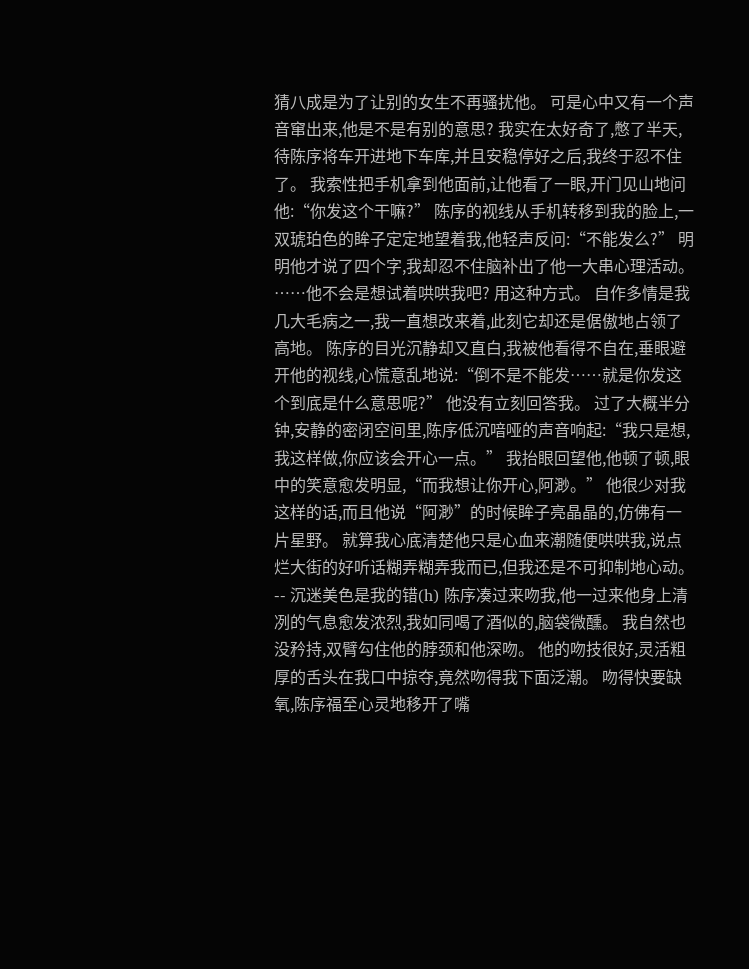猜八成是为了让别的女生不再骚扰他。 可是心中又有一个声音窜出来,他是不是有别的意思? 我实在太好奇了,憋了半天,待陈序将车开进地下车库,并且安稳停好之后,我终于忍不住了。 我索性把手机拿到他面前,让他看了一眼,开门见山地问他:“你发这个干嘛?” 陈序的视线从手机转移到我的脸上,一双琥珀色的眸子定定地望着我,他轻声反问:“不能发么?” 明明他才说了四个字,我却忍不住脑补出了他一大串心理活动。 ……他不会是想试着哄哄我吧? 用这种方式。 自作多情是我几大毛病之一,我一直想改来着,此刻它却还是倨傲地占领了高地。 陈序的目光沉静却又直白,我被他看得不自在,垂眼避开他的视线,心慌意乱地说:“倒不是不能发……就是你发这个到底是什么意思呢?” 他没有立刻回答我。 过了大概半分钟,安静的密闭空间里,陈序低沉喑哑的声音响起:“我只是想,我这样做,你应该会开心一点。” 我抬眼回望他,他顿了顿,眼中的笑意愈发明显,“而我想让你开心,阿渺。” 他很少对我这样的话,而且他说“阿渺”的时候眸子亮晶晶的,仿佛有一片星野。 就算我心底清楚他只是心血来潮随便哄哄我,说点烂大街的好听话糊弄糊弄我而已,但我还是不可抑制地心动。 -- 沉迷美色是我的错(h) 陈序凑过来吻我,他一过来他身上清冽的气息愈发浓烈,我如同喝了酒似的,脑袋微醺。 我自然也没矜持,双臂勾住他的脖颈和他深吻。 他的吻技很好,灵活粗厚的舌头在我口中掠夺,竟然吻得我下面泛潮。 吻得快要缺氧,陈序福至心灵地移开了嘴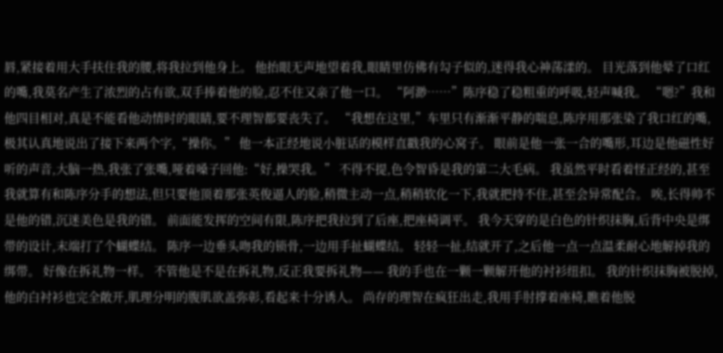唇,紧接着用大手扶住我的腰,将我拉到他身上。 他抬眼无声地望着我,眼睛里仿佛有勾子似的,迷得我心神荡漾的。 目光落到他晕了口红的嘴,我莫名产生了浓烈的占有欲,双手捧着他的脸,忍不住又亲了他一口。 “阿渺……”陈序稳了稳粗重的呼吸,轻声喊我。 “嗯?”我和他四目相对,真是不能看他动情时的眼睛,要不理智都要丧失了。 “我想在这里,”车里只有渐渐平静的喘息,陈序用那张染了我口红的嘴,极其认真地说出了接下来两个字,“操你。” 他一本正经地说小脏话的模样直戳我的心窝子。 眼前是他一张一合的嘴形,耳边是他磁性好听的声音,大脑一热,我张了张嘴,哑着嗓子回他:“好,操哭我。” 不得不提,色令智昏是我的第二大毛病。 我虽然平时看着怪正经的,甚至我就算有和陈序分手的想法,但只要他顶着那张英俊逼人的脸,稍微主动一点,稍稍软化一下,我就把持不住,甚至会异常配合。 唉,长得帅不是他的错,沉迷美色是我的错。 前面能发挥的空间有限,陈序把我拉到了后座,把座椅调平。 我今天穿的是白色的针织抹胸,后背中央是绑带的设计,末端打了个蝴蝶结。 陈序一边垂头吻我的锁骨,一边用手扯蝴蝶结。 轻轻一扯,结就开了,之后他一点一点温柔耐心地解掉我的绑带。 好像在拆礼物一样。 不管他是不是在拆礼物,反正我要拆礼物—— 我的手也在一颗一颗解开他的衬衫纽扣。 我的针织抹胸被脱掉,他的白衬衫也完全敞开,肌理分明的腹肌欲盖弥彰,看起来十分诱人。 尚存的理智在疯狂出走,我用手肘撑着座椅,瞧着他脱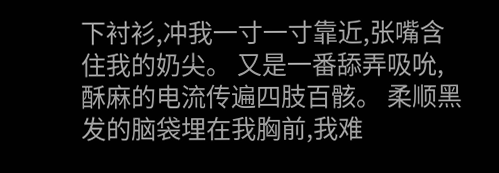下衬衫,冲我一寸一寸靠近,张嘴含住我的奶尖。 又是一番舔弄吸吮,酥麻的电流传遍四肢百骸。 柔顺黑发的脑袋埋在我胸前,我难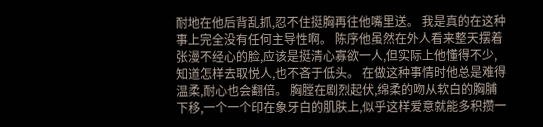耐地在他后背乱抓,忍不住挺胸再往他嘴里送。 我是真的在这种事上完全没有任何主导性啊。 陈序他虽然在外人看来整天摆着张漫不经心的脸,应该是挺清心寡欲一人,但实际上他懂得不少,知道怎样去取悦人,也不吝于低头。 在做这种事情时他总是难得温柔,耐心也会翻倍。 胸膛在剧烈起伏,绵柔的吻从软白的胸脯下移,一个一个印在象牙白的肌肤上,似乎这样爱意就能多积攒一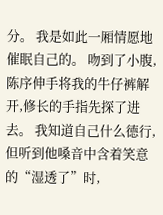分。 我是如此一厢情愿地催眠自己的。 吻到了小腹,陈序伸手将我的牛仔裤解开,修长的手指先探了进去。 我知道自己什么德行,但听到他嗓音中含着笑意的“湿透了”时,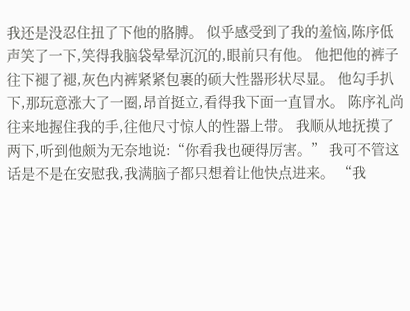我还是没忍住扭了下他的胳膊。 似乎感受到了我的羞恼,陈序低声笑了一下,笑得我脑袋晕晕沉沉的,眼前只有他。 他把他的裤子往下褪了褪,灰色内裤紧紧包裹的硕大性器形状尽显。 他勾手扒下,那玩意涨大了一圈,昂首挺立,看得我下面一直冒水。 陈序礼尚往来地握住我的手,往他尺寸惊人的性器上带。 我顺从地抚摸了两下,听到他颇为无奈地说:“你看我也硬得厉害。” 我可不管这话是不是在安慰我,我满脑子都只想着让他快点进来。 “我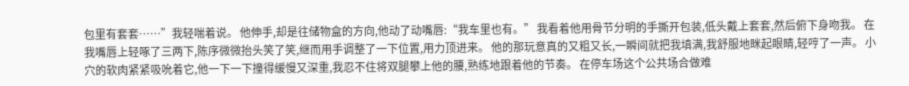包里有套套……”我轻喘着说。 他伸手,却是往储物盒的方向,他动了动嘴唇:“我车里也有。” 我看着他用骨节分明的手撕开包装,低头戴上套套,然后俯下身吻我。 在我嘴唇上轻啄了三两下,陈序微微抬头笑了笑,继而用手调整了一下位置,用力顶进来。 他的那玩意真的又粗又长,一瞬间就把我填满,我舒服地眯起眼睛,轻哼了一声。 小穴的软肉紧紧吸吮着它,他一下一下撞得缓慢又深重,我忍不住将双腿攀上他的腰,熟练地跟着他的节奏。 在停车场这个公共场合做难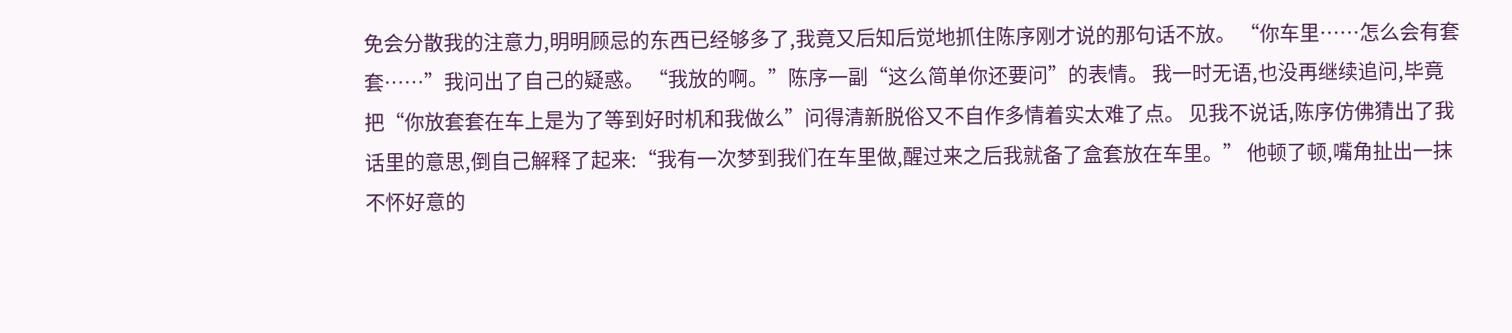免会分散我的注意力,明明顾忌的东西已经够多了,我竟又后知后觉地抓住陈序刚才说的那句话不放。 “你车里……怎么会有套套……”我问出了自己的疑惑。 “我放的啊。”陈序一副“这么简单你还要问”的表情。 我一时无语,也没再继续追问,毕竟把“你放套套在车上是为了等到好时机和我做么”问得清新脱俗又不自作多情着实太难了点。 见我不说话,陈序仿佛猜出了我话里的意思,倒自己解释了起来:“我有一次梦到我们在车里做,醒过来之后我就备了盒套放在车里。” 他顿了顿,嘴角扯出一抹不怀好意的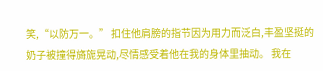笑,“以防万一。” 扣住他肩膀的指节因为用力而泛白,丰盈坚挺的奶子被撞得旖旎晃动,尽情感受着他在我的身体里抽动。 我在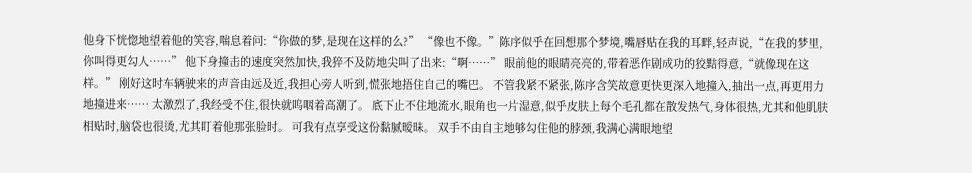他身下恍惚地望着他的笑容,喘息着问:“你做的梦,是现在这样的么?” “像也不像。”陈序似乎在回想那个梦境,嘴唇贴在我的耳畔,轻声说,“在我的梦里,你叫得更勾人……” 他下身撞击的速度突然加快,我猝不及防地尖叫了出来:“啊……” 眼前他的眼睛亮亮的,带着恶作剧成功的狡黠得意,“就像现在这样。” 刚好这时车辆驶来的声音由远及近,我担心旁人听到,慌张地捂住自己的嘴巴。 不管我紧不紧张,陈序含笑故意更快更深入地撞入,抽出一点,再更用力地撞进来…… 太激烈了,我经受不住,很快就呜咽着高潮了。 底下止不住地流水,眼角也一片湿意,似乎皮肤上每个毛孔都在散发热气,身体很热,尤其和他肌肤相贴时,脑袋也很烫,尤其盯着他那张脸时。 可我有点享受这份黏腻暧昧。 双手不由自主地够勾住他的脖颈,我满心满眼地望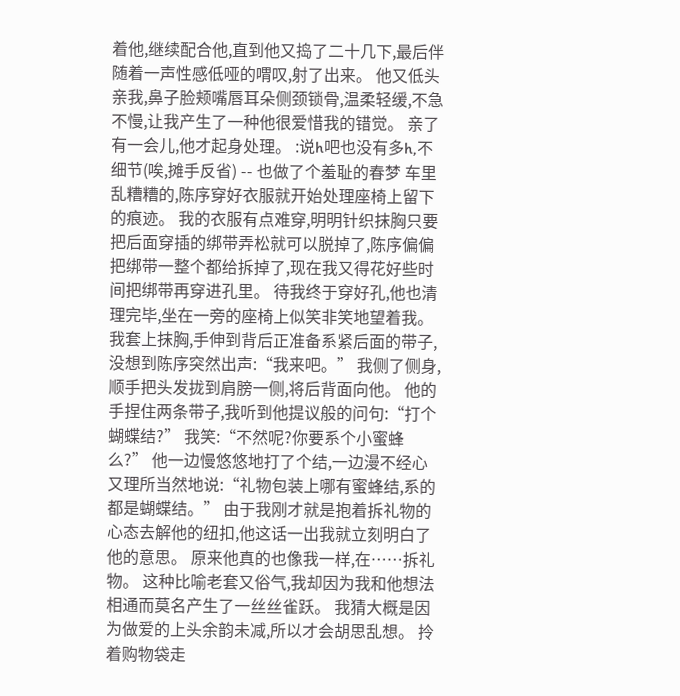着他,继续配合他,直到他又捣了二十几下,最后伴随着一声性感低哑的喟叹,射了出来。 他又低头亲我,鼻子脸颊嘴唇耳朵侧颈锁骨,温柔轻缓,不急不慢,让我产生了一种他很爱惜我的错觉。 亲了有一会儿,他才起身处理。 :说h吧也没有多h,不细节(唉,摊手反省) -- 也做了个羞耻的春梦 车里乱糟糟的,陈序穿好衣服就开始处理座椅上留下的痕迹。 我的衣服有点难穿,明明针织抹胸只要把后面穿插的绑带弄松就可以脱掉了,陈序偏偏把绑带一整个都给拆掉了,现在我又得花好些时间把绑带再穿进孔里。 待我终于穿好孔,他也清理完毕,坐在一旁的座椅上似笑非笑地望着我。 我套上抹胸,手伸到背后正准备系紧后面的带子,没想到陈序突然出声:“我来吧。” 我侧了侧身,顺手把头发拢到肩膀一侧,将后背面向他。 他的手捏住两条带子,我听到他提议般的问句:“打个蝴蝶结?” 我笑:“不然呢?你要系个小蜜蜂么?” 他一边慢悠悠地打了个结,一边漫不经心又理所当然地说:“礼物包装上哪有蜜蜂结,系的都是蝴蝶结。” 由于我刚才就是抱着拆礼物的心态去解他的纽扣,他这话一出我就立刻明白了他的意思。 原来他真的也像我一样,在……拆礼物。 这种比喻老套又俗气,我却因为我和他想法相通而莫名产生了一丝丝雀跃。 我猜大概是因为做爱的上头余韵未减,所以才会胡思乱想。 拎着购物袋走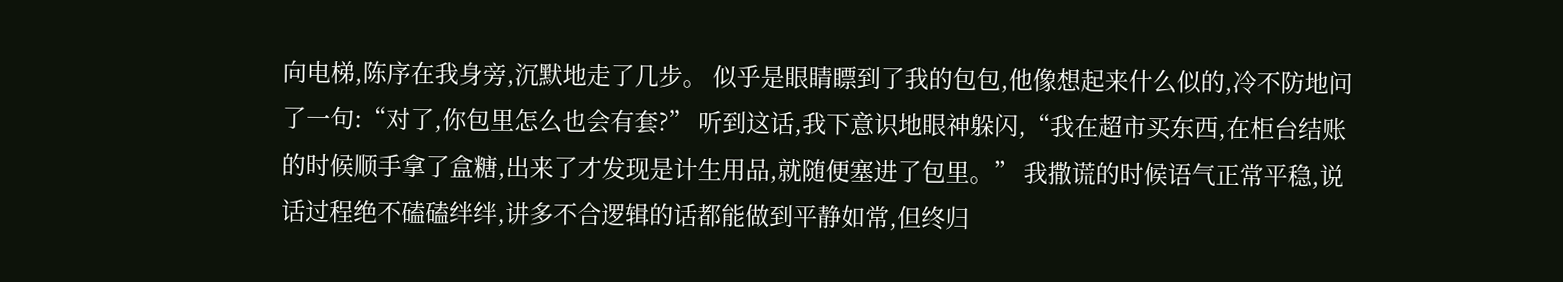向电梯,陈序在我身旁,沉默地走了几步。 似乎是眼睛瞟到了我的包包,他像想起来什么似的,冷不防地问了一句:“对了,你包里怎么也会有套?” 听到这话,我下意识地眼神躲闪,“我在超市买东西,在柜台结账的时候顺手拿了盒糖,出来了才发现是计生用品,就随便塞进了包里。” 我撒谎的时候语气正常平稳,说话过程绝不磕磕绊绊,讲多不合逻辑的话都能做到平静如常,但终归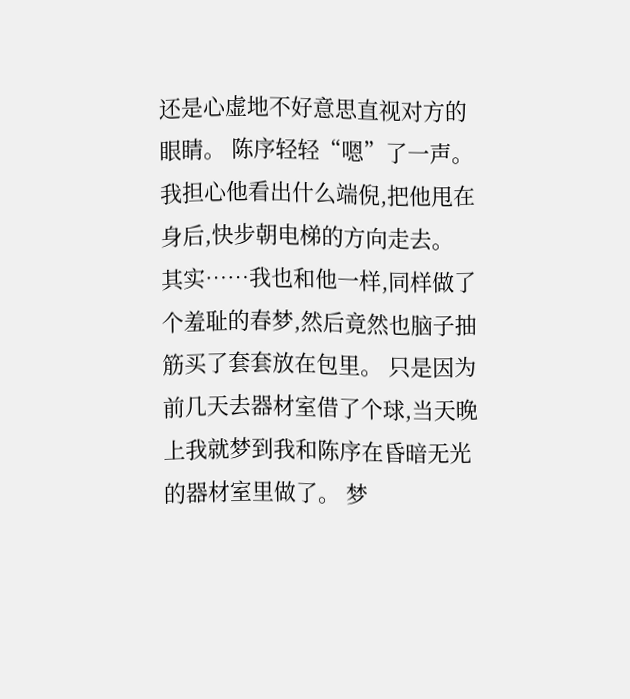还是心虚地不好意思直视对方的眼睛。 陈序轻轻“嗯”了一声。 我担心他看出什么端倪,把他甩在身后,快步朝电梯的方向走去。 其实……我也和他一样,同样做了个羞耻的春梦,然后竟然也脑子抽筋买了套套放在包里。 只是因为前几天去器材室借了个球,当天晚上我就梦到我和陈序在昏暗无光的器材室里做了。 梦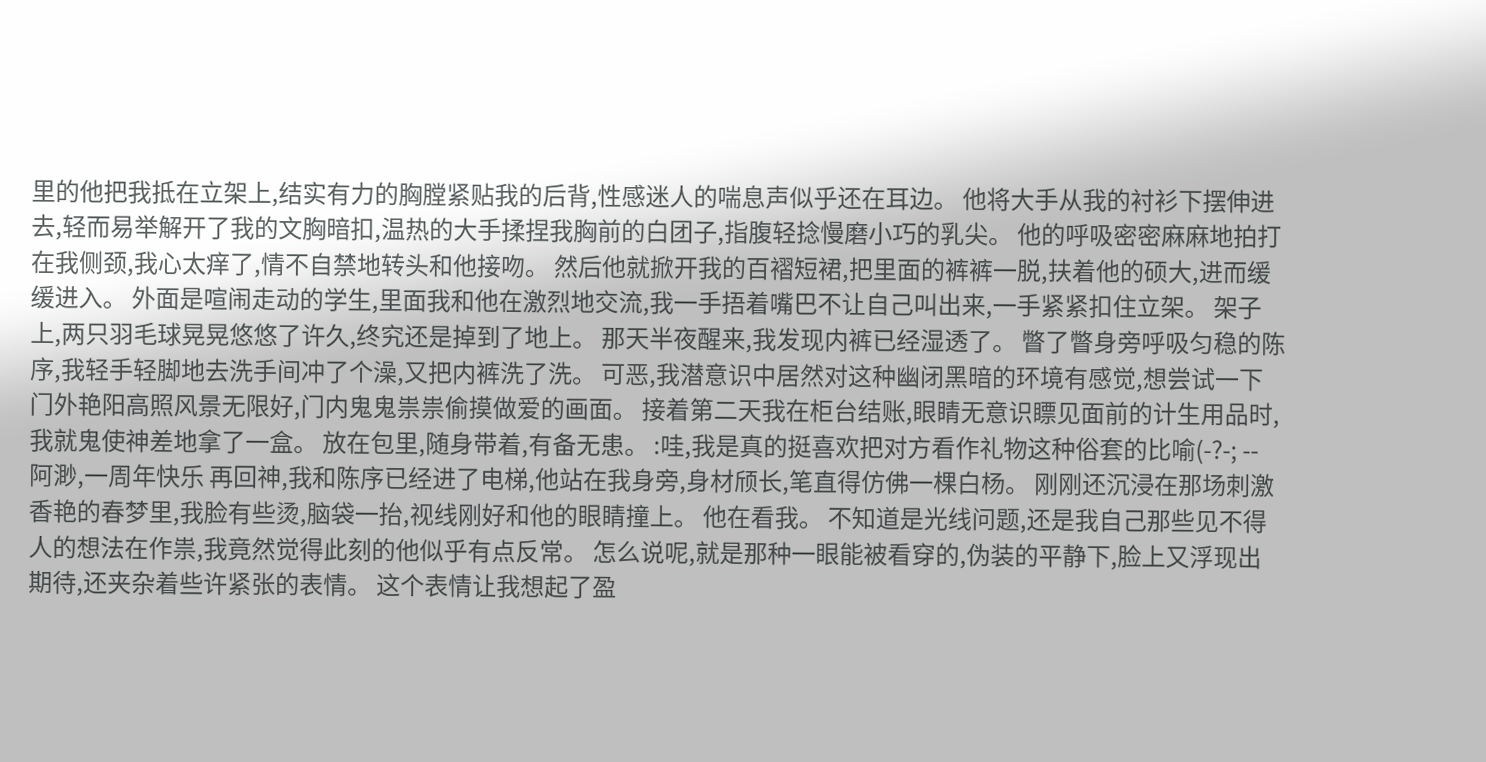里的他把我抵在立架上,结实有力的胸膛紧贴我的后背,性感迷人的喘息声似乎还在耳边。 他将大手从我的衬衫下摆伸进去,轻而易举解开了我的文胸暗扣,温热的大手揉捏我胸前的白团子,指腹轻捻慢磨小巧的乳尖。 他的呼吸密密麻麻地拍打在我侧颈,我心太痒了,情不自禁地转头和他接吻。 然后他就掀开我的百褶短裙,把里面的裤裤一脱,扶着他的硕大,进而缓缓进入。 外面是喧闹走动的学生,里面我和他在激烈地交流,我一手捂着嘴巴不让自己叫出来,一手紧紧扣住立架。 架子上,两只羽毛球晃晃悠悠了许久,终究还是掉到了地上。 那天半夜醒来,我发现内裤已经湿透了。 瞥了瞥身旁呼吸匀稳的陈序,我轻手轻脚地去洗手间冲了个澡,又把内裤洗了洗。 可恶,我潜意识中居然对这种幽闭黑暗的环境有感觉,想尝试一下门外艳阳高照风景无限好,门内鬼鬼祟祟偷摸做爱的画面。 接着第二天我在柜台结账,眼睛无意识瞟见面前的计生用品时,我就鬼使神差地拿了一盒。 放在包里,随身带着,有备无患。 :哇,我是真的挺喜欢把对方看作礼物这种俗套的比喻(-?-; -- 阿渺,一周年快乐 再回神,我和陈序已经进了电梯,他站在我身旁,身材颀长,笔直得仿佛一棵白杨。 刚刚还沉浸在那场刺激香艳的春梦里,我脸有些烫,脑袋一抬,视线刚好和他的眼睛撞上。 他在看我。 不知道是光线问题,还是我自己那些见不得人的想法在作祟,我竟然觉得此刻的他似乎有点反常。 怎么说呢,就是那种一眼能被看穿的,伪装的平静下,脸上又浮现出期待,还夹杂着些许紧张的表情。 这个表情让我想起了盈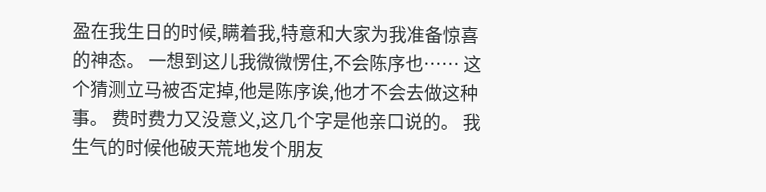盈在我生日的时候,瞒着我,特意和大家为我准备惊喜的神态。 一想到这儿我微微愣住,不会陈序也…… 这个猜测立马被否定掉,他是陈序诶,他才不会去做这种事。 费时费力又没意义,这几个字是他亲口说的。 我生气的时候他破天荒地发个朋友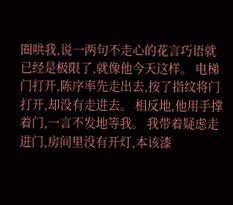圈哄我,说一两句不走心的花言巧语就已经是极限了,就像他今天这样。 电梯门打开,陈序率先走出去,按了指纹将门打开,却没有走进去。 相反地,他用手撑着门,一言不发地等我。 我带着疑虑走进门,房间里没有开灯,本该漆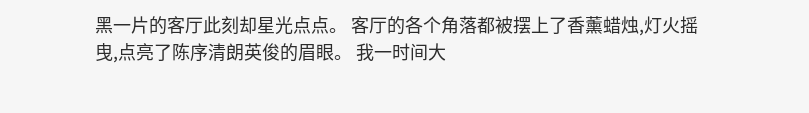黑一片的客厅此刻却星光点点。 客厅的各个角落都被摆上了香薰蜡烛,灯火摇曳,点亮了陈序清朗英俊的眉眼。 我一时间大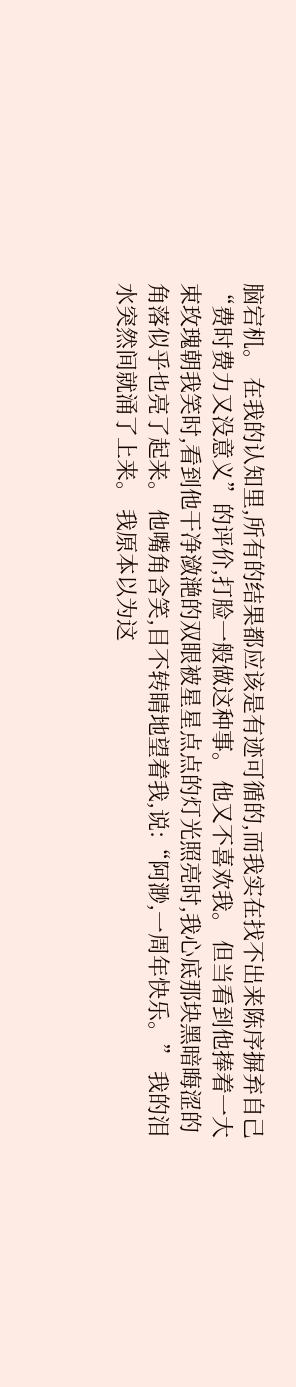脑宕机。 在我的认知里,所有的结果都应该是有迹可循的,而我实在找不出来陈序摒弃自己“费时费力又没意义”的评价,打脸一般做这种事。 他又不喜欢我。 但当看到他捧着一大束玫瑰朝我笑时,看到他干净潋滟的双眼被星星点点的灯光照亮时,我心底那块黑暗晦涩的角落似乎也亮了起来。 他嘴角含笑,目不转睛地望着我,说:“阿渺,一周年快乐。” 我的泪水突然间就涌了上来。 我原本以为这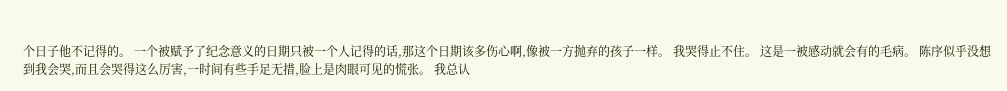个日子他不记得的。 一个被赋予了纪念意义的日期只被一个人记得的话,那这个日期该多伤心啊,像被一方抛弃的孩子一样。 我哭得止不住。 这是一被感动就会有的毛病。 陈序似乎没想到我会哭,而且会哭得这么厉害,一时间有些手足无措,脸上是肉眼可见的慌张。 我总认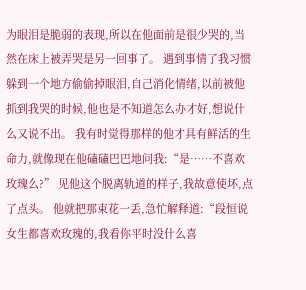为眼泪是脆弱的表现,所以在他面前是很少哭的,当然在床上被弄哭是另一回事了。 遇到事情了我习惯躲到一个地方偷偷掉眼泪,自己消化情绪,以前被他抓到我哭的时候,他也是不知道怎么办才好,想说什么又说不出。 我有时觉得那样的他才具有鲜活的生命力,就像现在他磕磕巴巴地问我:“是……不喜欢玫瑰么?” 见他这个脱离轨道的样子,我故意使坏,点了点头。 他就把那束花一丢,急忙解释道:“段恒说女生都喜欢玫瑰的,我看你平时没什么喜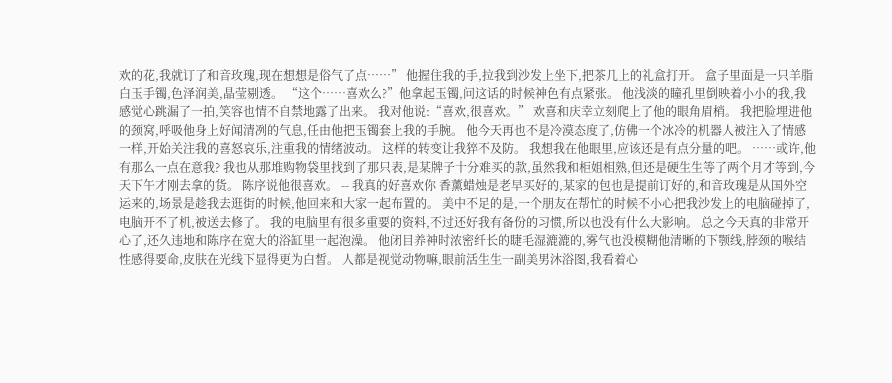欢的花,我就订了和音玫瑰,现在想想是俗气了点……” 他握住我的手,拉我到沙发上坐下,把茶几上的礼盒打开。 盒子里面是一只羊脂白玉手镯,色泽润美,晶莹剔透。 “这个……喜欢么?”他拿起玉镯,问这话的时候神色有点紧张。 他浅淡的瞳孔里倒映着小小的我,我感觉心跳漏了一拍,笑容也情不自禁地露了出来。 我对他说:“喜欢,很喜欢。” 欢喜和庆幸立刻爬上了他的眼角眉梢。 我把脸埋进他的颈窝,呼吸他身上好闻清冽的气息,任由他把玉镯套上我的手腕。 他今天再也不是冷漠态度了,仿佛一个冰冷的机器人被注入了情感一样,开始关注我的喜怒哀乐,注重我的情绪波动。 这样的转变让我猝不及防。 我想我在他眼里,应该还是有点分量的吧。 ……或许,他有那么一点在意我? 我也从那堆购物袋里找到了那只表,是某牌子十分难买的款,虽然我和柜姐相熟,但还是硬生生等了两个月才等到,今天下午才刚去拿的货。 陈序说他很喜欢。 -- 我真的好喜欢你 香薰蜡烛是老早买好的,某家的包也是提前订好的,和音玫瑰是从国外空运来的,场景是趁我去逛街的时候,他回来和大家一起布置的。 美中不足的是,一个朋友在帮忙的时候不小心把我沙发上的电脑碰掉了,电脑开不了机,被送去修了。 我的电脑里有很多重要的资料,不过还好我有备份的习惯,所以也没有什么大影响。 总之今天真的非常开心了,还久违地和陈序在宽大的浴缸里一起泡澡。 他闭目养神时浓密纤长的睫毛湿漉漉的,雾气也没模糊他清晰的下颚线,脖颈的喉结性感得要命,皮肤在光线下显得更为白皙。 人都是视觉动物嘛,眼前活生生一副美男沐浴图,我看着心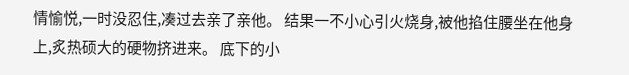情愉悦,一时没忍住,凑过去亲了亲他。 结果一不小心引火烧身,被他掐住腰坐在他身上,炙热硕大的硬物挤进来。 底下的小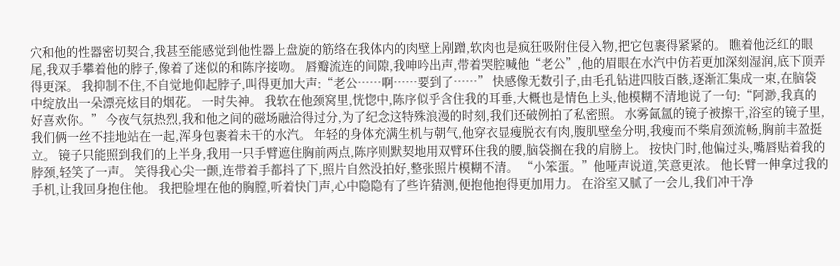穴和他的性器密切契合,我甚至能感觉到他性器上盘旋的筋络在我体内的肉壁上剐蹭,软肉也是疯狂吸附住侵入物,把它包裹得紧紧的。 瞧着他泛红的眼尾,我双手攀着他的脖子,像着了迷似的和陈序接吻。 唇瓣流连的间隙,我呻吟出声,带着哭腔喊他“老公”,他的眉眼在水汽中仿若更加深刻湿润,底下顶弄得更深。 我抑制不住,不自觉地仰起脖子,叫得更加大声:“老公……啊……要到了……” 快感像无数引子,由毛孔钻进四肢百骸,逐渐汇集成一束,在脑袋中绽放出一朵漂亮炫目的烟花。 一时失神。 我软在他颈窝里,恍惚中,陈序似乎含住我的耳垂,大概也是情色上头,他模糊不清地说了一句:“阿渺,我真的好喜欢你。” 今夜气氛热烈,我和他之间的磁场融洽得过分,为了纪念这特殊浪漫的时刻,我们还破例拍了私密照。 水雾氤氲的镜子被擦干,浴室的镜子里,我们俩一丝不挂地站在一起,浑身包裹着未干的水汽。 年轻的身体充满生机与朝气,他穿衣显瘦脱衣有肉,腹肌壁垒分明,我瘦而不柴肩颈流畅,胸前丰盈挺立。 镜子只能照到我们的上半身,我用一只手臂遮住胸前两点,陈序则默契地用双臂环住我的腰,脑袋搁在我的肩膀上。 按快门时,他偏过头,嘴唇贴着我的脖颈,轻笑了一声。 笑得我心尖一颤,连带着手都抖了下,照片自然没拍好,整张照片模糊不清。 “小笨蛋。”他哑声说道,笑意更浓。 他长臂一伸拿过我的手机,让我回身抱住他。 我把脸埋在他的胸膛,听着快门声,心中隐隐有了些许猜测,便抱他抱得更加用力。 在浴室又腻了一会儿,我们冲干净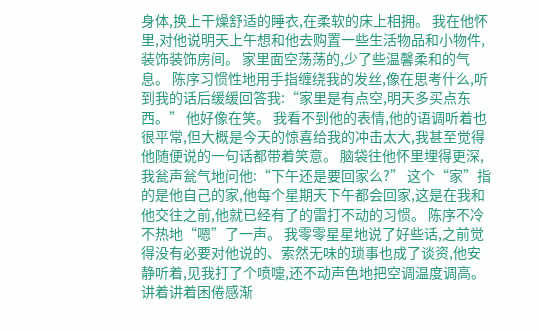身体,换上干燥舒适的睡衣,在柔软的床上相拥。 我在他怀里,对他说明天上午想和他去购置一些生活物品和小物件,装饰装饰房间。 家里面空荡荡的,少了些温馨柔和的气息。 陈序习惯性地用手指缠绕我的发丝,像在思考什么,听到我的话后缓缓回答我:“家里是有点空,明天多买点东西。” 他好像在笑。 我看不到他的表情,他的语调听着也很平常,但大概是今天的惊喜给我的冲击太大,我甚至觉得他随便说的一句话都带着笑意。 脑袋往他怀里埋得更深,我瓮声瓮气地问他:“下午还是要回家么?” 这个“家”指的是他自己的家,他每个星期天下午都会回家,这是在我和他交往之前,他就已经有了的雷打不动的习惯。 陈序不冷不热地“嗯”了一声。 我零零星星地说了好些话,之前觉得没有必要对他说的、索然无味的琐事也成了谈资,他安静听着,见我打了个喷嚏,还不动声色地把空调温度调高。 讲着讲着困倦感渐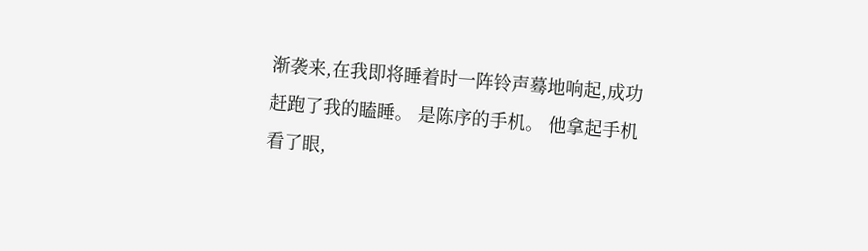渐袭来,在我即将睡着时一阵铃声蓦地响起,成功赶跑了我的瞌睡。 是陈序的手机。 他拿起手机看了眼,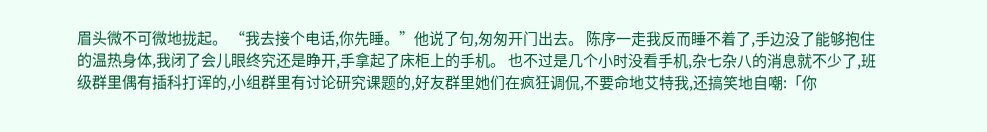眉头微不可微地拢起。 “我去接个电话,你先睡。”他说了句,匆匆开门出去。 陈序一走我反而睡不着了,手边没了能够抱住的温热身体,我闭了会儿眼终究还是睁开,手拿起了床柜上的手机。 也不过是几个小时没看手机,杂七杂八的消息就不少了,班级群里偶有插科打诨的,小组群里有讨论研究课题的,好友群里她们在疯狂调侃,不要命地艾特我,还搞笑地自嘲:「你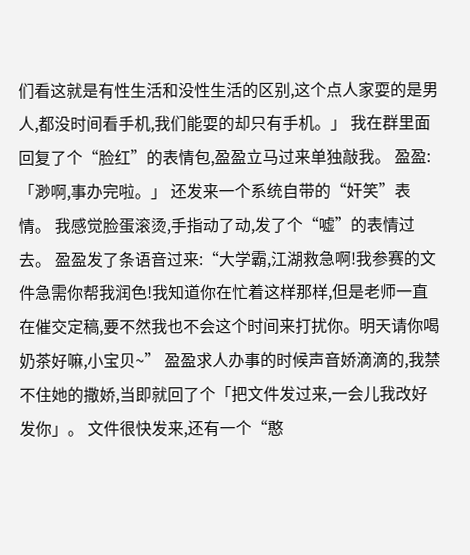们看这就是有性生活和没性生活的区别,这个点人家耍的是男人,都没时间看手机,我们能耍的却只有手机。」 我在群里面回复了个“脸红”的表情包,盈盈立马过来单独敲我。 盈盈:「渺啊,事办完啦。」 还发来一个系统自带的“奸笑”表情。 我感觉脸蛋滚烫,手指动了动,发了个“嘘”的表情过去。 盈盈发了条语音过来:“大学霸,江湖救急啊!我参赛的文件急需你帮我润色!我知道你在忙着这样那样,但是老师一直在催交定稿,要不然我也不会这个时间来打扰你。明天请你喝奶茶好嘛,小宝贝~” 盈盈求人办事的时候声音娇滴滴的,我禁不住她的撒娇,当即就回了个「把文件发过来,一会儿我改好发你」。 文件很快发来,还有一个“憨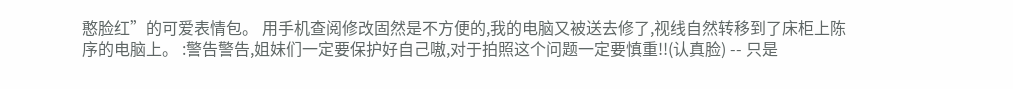憨脸红”的可爱表情包。 用手机查阅修改固然是不方便的,我的电脑又被送去修了,视线自然转移到了床柜上陈序的电脑上。 :警告警告,姐妹们一定要保护好自己嗷,对于拍照这个问题一定要慎重!!(认真脸) -- 只是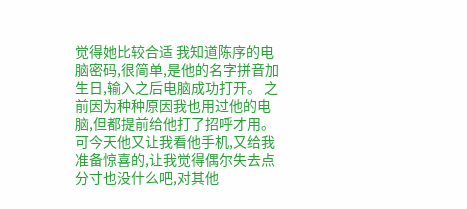觉得她比较合适 我知道陈序的电脑密码,很简单,是他的名字拼音加生日,输入之后电脑成功打开。 之前因为种种原因我也用过他的电脑,但都提前给他打了招呼才用。 可今天他又让我看他手机,又给我准备惊喜的,让我觉得偶尔失去点分寸也没什么吧,对其他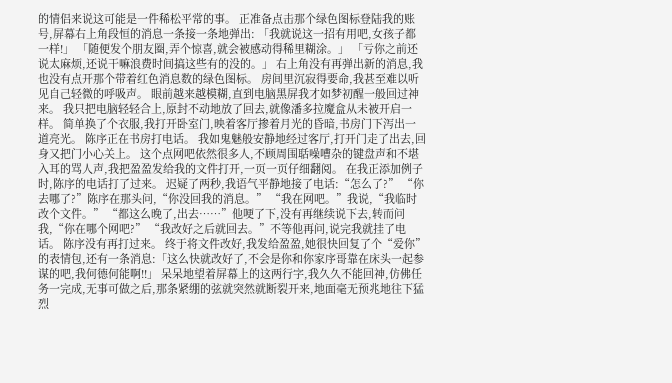的情侣来说这可能是一件稀松平常的事。 正准备点击那个绿色图标登陆我的账号,屏幕右上角段恒的消息一条接一条地弹出: 「我就说这一招有用吧,女孩子都一样!」 「随便发个朋友圈,弄个惊喜,就会被感动得稀里糊涂。」 「亏你之前还说太麻烦,还说干嘛浪费时间搞这些有的没的。」 右上角没有再弹出新的消息,我也没有点开那个带着红色消息数的绿色图标。 房间里沉寂得要命,我甚至难以听见自己轻微的呼吸声。 眼前越来越模糊,直到电脑黑屏我才如梦初醒一般回过神来。 我只把电脑轻轻合上,原封不动地放了回去,就像潘多拉魔盒从未被开启一样。 简单换了个衣服,我打开卧室门,映着客厅掺着月光的昏暗,书房门下泻出一道亮光。 陈序正在书房打电话。 我如鬼魅般安静地经过客厅,打开门走了出去,回身又把门小心关上。 这个点网吧依然很多人,不顾周围聒噪嘈杂的键盘声和不堪入耳的骂人声,我把盈盈发给我的文件打开,一页一页仔细翻阅。 在我正添加例子时,陈序的电话打了过来。 迟疑了两秒,我语气平静地接了电话:“怎么了?” “你去哪了?”陈序在那头问,“你没回我的消息。” “我在网吧。”我说,“我临时改个文件。” “都这么晚了,出去……”他哽了下,没有再继续说下去,转而问我,“你在哪个网吧?” “我改好之后就回去。”不等他再问,说完我就挂了电话。 陈序没有再打过来。 终于将文件改好,我发给盈盈,她很快回复了个“爱你”的表情包,还有一条消息:「这么快就改好了,不会是你和你家序哥靠在床头一起参谋的吧,我何德何能啊!!」 呆呆地望着屏幕上的这两行字,我久久不能回神,仿佛任务一完成,无事可做之后,那条紧绷的弦就突然就断裂开来,地面毫无预兆地往下猛烈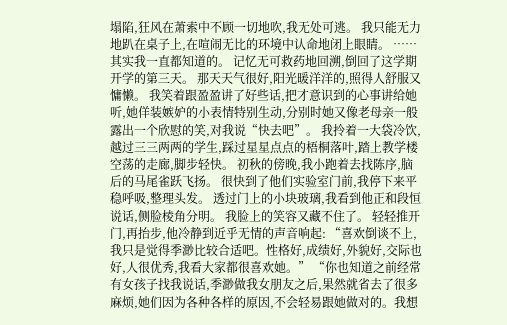塌陷,狂风在萧索中不顾一切地吹,我无处可逃。 我只能无力地趴在桌子上,在喧闹无比的环境中认命地闭上眼睛。 ……其实我一直都知道的。 记忆无可救药地回溯,倒回了这学期开学的第三天。 那天天气很好,阳光暖洋洋的,照得人舒服又慵懒。 我笑着跟盈盈讲了好些话,把才意识到的心事讲给她听,她佯装嫉妒的小表情特别生动,分别时她又像老母亲一般露出一个欣慰的笑,对我说“快去吧”。 我拎着一大袋冷饮,越过三三两两的学生,踩过星星点点的梧桐落叶,踏上教学楼空荡的走廊,脚步轻快。 初秋的傍晚,我小跑着去找陈序,脑后的马尾雀跃飞扬。 很快到了他们实验室门前,我停下来平稳呼吸,整理头发。 透过门上的小块玻璃,我看到他正和段恒说话,侧脸棱角分明。 我脸上的笑容又藏不住了。 轻轻推开门,再抬步,他冷静到近乎无情的声音响起: “喜欢倒谈不上,我只是觉得季渺比较合适吧。性格好,成绩好,外貌好,交际也好,人很优秀,我看大家都很喜欢她。” “你也知道之前经常有女孩子找我说话,季渺做我女朋友之后,果然就省去了很多麻烦,她们因为各种各样的原因,不会轻易跟她做对的。我想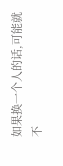如果换一个人的话,可能就不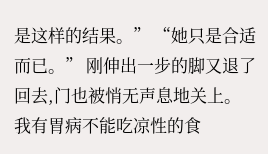是这样的结果。” “她只是合适而已。” 刚伸出一步的脚又退了回去,门也被悄无声息地关上。 我有胃病不能吃凉性的食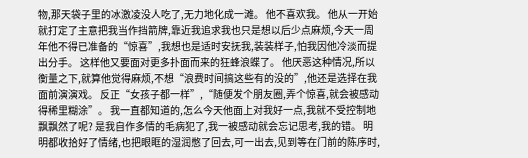物,那天袋子里的冰激凌没人吃了,无力地化成一滩。 他不喜欢我。 他从一开始就打定了主意把我当作挡箭牌,靠近我追求我也只是想以后少点麻烦,今天一周年他不得已准备的“惊喜”,我想也是适时安抚我,装装样子,怕我因他冷淡而提出分手。 这样他又要面对更多扑面而来的狂蜂浪蝶了。 他厌恶这种情况,所以衡量之下,就算他觉得麻烦,不想“浪费时间搞这些有的没的”,他还是选择在我面前演演戏。 反正“女孩子都一样”,“随便发个朋友圈,弄个惊喜,就会被感动得稀里糊涂”。 我一直都知道的,怎么今天他面上对我好一点,我就不受控制地飘飘然了呢? 是我自作多情的毛病犯了,我一被感动就会忘记思考,我的错。 明明都收拾好了情绪,也把眼眶的湿润憋了回去,可一出去,见到等在门前的陈序时,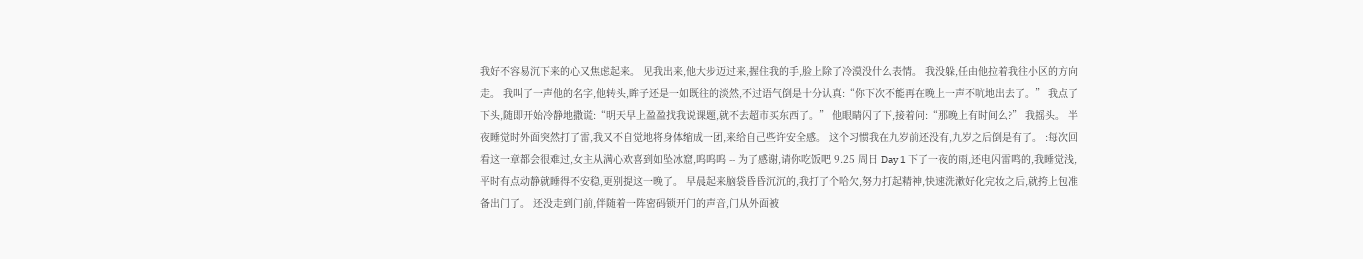我好不容易沉下来的心又焦虑起来。 见我出来,他大步迈过来,握住我的手,脸上除了冷漠没什么表情。 我没躲,任由他拉着我往小区的方向走。 我叫了一声他的名字,他转头,眸子还是一如既往的淡然,不过语气倒是十分认真:“你下次不能再在晚上一声不吭地出去了。” 我点了下头,随即开始冷静地撒谎:“明天早上盈盈找我说课题,就不去超市买东西了。” 他眼睛闪了下,接着问:“那晚上有时间么?” 我摇头。 半夜睡觉时外面突然打了雷,我又不自觉地将身体缩成一团,来给自己些许安全感。 这个习惯我在九岁前还没有,九岁之后倒是有了。 :每次回看这一章都会很难过,女主从满心欢喜到如坠冰窟,呜呜呜 -- 为了感谢,请你吃饭吧 9.25 周日 Day 1 下了一夜的雨,还电闪雷鸣的,我睡觉浅,平时有点动静就睡得不安稳,更别提这一晚了。 早晨起来脑袋昏昏沉沉的,我打了个哈欠,努力打起精神,快速洗漱好化完妆之后,就挎上包准备出门了。 还没走到门前,伴随着一阵密码锁开门的声音,门从外面被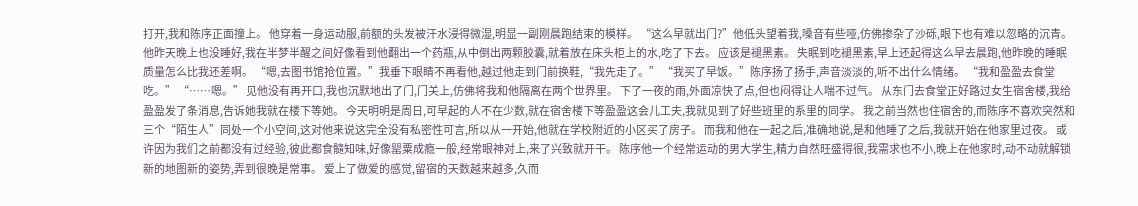打开,我和陈序正面撞上。 他穿着一身运动服,前额的头发被汗水浸得微湿,明显一副刚晨跑结束的模样。 “这么早就出门?”他低头望着我,嗓音有些哑,仿佛掺杂了沙砾,眼下也有难以忽略的沉青。 他昨天晚上也没睡好,我在半梦半醒之间好像看到他翻出一个药瓶,从中倒出两颗胶囊,就着放在床头柜上的水,吃了下去。 应该是褪黑素。 失眠到吃褪黑素,早上还起得这么早去晨跑,他昨晚的睡眠质量怎么比我还差啊。 “嗯,去图书馆抢位置。”我垂下眼睛不再看他,越过他走到门前换鞋,“我先走了。” “我买了早饭。”陈序扬了扬手,声音淡淡的,听不出什么情绪。 “我和盈盈去食堂吃。” “……嗯。” 见他没有再开口,我也沉默地出了门,门关上,仿佛将我和他隔离在两个世界里。 下了一夜的雨,外面凉快了点,但也闷得让人喘不过气。 从东门去食堂正好路过女生宿舍楼,我给盈盈发了条消息,告诉她我就在楼下等她。 今天明明是周日,可早起的人不在少数,就在宿舍楼下等盈盈这会儿工夫,我就见到了好些班里的系里的同学。 我之前当然也住宿舍的,而陈序不喜欢突然和三个“陌生人”同处一个小空间,这对他来说这完全没有私密性可言,所以从一开始,他就在学校附近的小区买了房子。 而我和他在一起之后,准确地说,是和他睡了之后,我就开始在他家里过夜。 或许因为我们之前都没有过经验,彼此都食髓知味,好像罂粟成瘾一般,经常眼神对上,来了兴致就开干。 陈序他一个经常运动的男大学生,精力自然旺盛得很,我需求也不小,晚上在他家时,动不动就解锁新的地图新的姿势,弄到很晚是常事。 爱上了做爱的感觉,留宿的天数越来越多,久而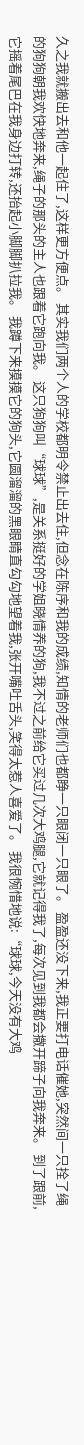久之我就搬出去和他一起住了,这样更方便点。 其实我们两个人的学校都明令禁止出去住,但念在陈序和我的成绩,知情的老师们也都睁一只眼闭一只眼了。 盈盈还没下来,我正要打电话催她,突然间一只拴了绳的狗狗朝我欢快地奔来,绳子的那头的主人也跟着它跑向我。 这只狗狗叫“球球”,是关系挺好的学姐晓情养的狗,我不过之前给它买过几次大鸡腿,它就记得我了,每次见到我都会撒开蹄子向我奔来。 到了跟前,它摇着尾巴在我身边打转,还抬起小脚脚扒拉我。 我蹲下来摸摸它的狗头,它圆溜溜的黑眼睛直勾勾地望着我,张开嘴吐舌头,笑得太惹人喜爱了。 我很惋惜地说:“球球,今天没有大鸡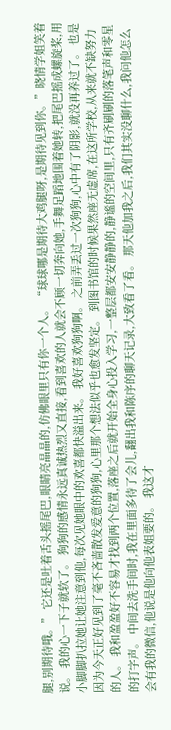腿,别期待哦。” 它还是吐着舌头摇尾巴,眼睛亮晶晶的,仿佛眼里只有你一个人。 “球球哪是期待大鸡腿呀,是期待见到你。”晓情学姐笑着说。 我的心一下子就软了。 狗狗的感情永远真诚热烈又直接,看到喜欢的人就会不顾一切奔向她,手舞足蹈地围着她转,把尾巴摇成螺旋桨,用小脚脚扒拉她让她注意到他,每次见她眼中的欢喜都快溢出来。 我好喜欢狗狗啊。 之前弄丢过一次狗狗,心中有了阴影,就没再养过了。 也是因为今天正好见到了毫不吝啬散发爱意的狗狗,心里那个想法似乎也愈发坚定。 到图书馆的时候果然座无虚席,在这所学校,从来就不缺努力的人。 我和盈盈好不容易才找到两个位置,落座之后就开始全身心投入学习,一整层都安安静静的,静谧的空间里,只有齐刷刷的落笔声和零星的打字声。 中间去洗手间时,我在里面多待了会儿,翻出我和陈序的聊天记录,大致看了看。 那天他加我之后,我们其实没聊什么,我问他怎么会有我的微信,他说是他向他表姐要的。 我这才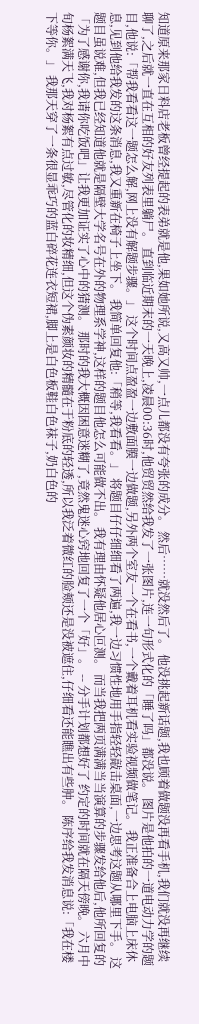知道原来那家日料店老板曾经提起的表弟就是他,果如她所说,又高又帅,一点儿都没有夸张的成分。 然后……就没然后了。 他没挑起新话题,我也顾着做题没再看手机,我们就没再继续聊了,之后就一直在互相的好友列表里躺尸。 直到临近期末的一天晚上,凌晨00:36时,他贸贸然给我发了一张图片,连一句形式化的「睡了吗」都没说。 图片是他拍的一道电动力学的题目,他说:「帮我看看这一题怎么解,网上没有解题步骤。」 这个时间点盈盈一边敷面膜一边做题,另外两个室友一个在看书,一个戴着耳机看实验视频做笔记。 我正准备合上电脑上床休息,见到他给我发的这条消息,我又重新在椅子上坐下。 我简单回复他:「稍等,我看看。」 将题目仔仔细细看了两遍,我一边习惯性地用手指轻轻敲击桌面,一边思考这题从哪里下手。 这题目虽说难,但我已经知道他就是隔壁大学名号在外的物理系学神,这样的题目他怎么可能做不出。 我有理由怀疑他居心叵测。 而当我把两页满满当当演算的步骤发给他后,他所回复的「为了感谢你,我请你吃饭吧」让我更加证实了心中的猜测。 那时的我大概因困意迷糊了,竟然鬼迷心窍地回复了一个「好」。 -- 分手计划都想好了 约定的时间就在隔天傍晚。 六月中旬杨絮满天飞,我对杨絮有点过敏,尽管化的妆精细,但这个伪素颜妆的精髓在于粉底的轻透,所以我泛着微红的脸颊还是没被遮住,仔细看还能瞧出有些肿。 陈序给我发消息说:「我在楼下等你。」 我那天穿了一条很显乖巧的蓝白碎花连衣短裙,脚上是白色板鞋白色袜子,奶白色的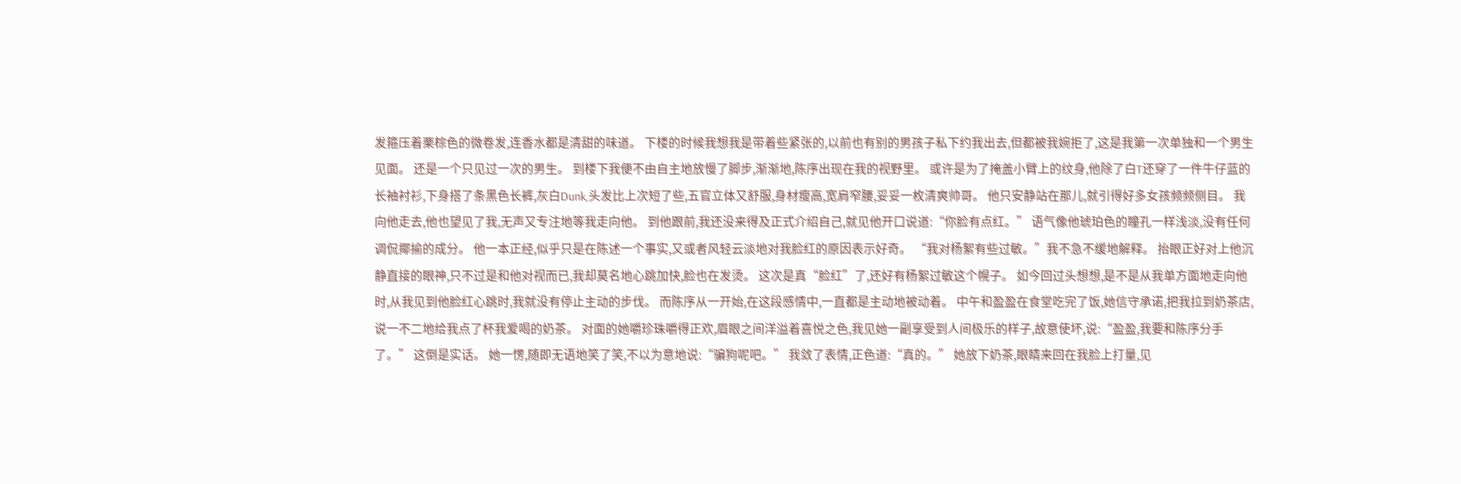发箍压着栗棕色的微卷发,连香水都是清甜的味道。 下楼的时候我想我是带着些紧张的,以前也有别的男孩子私下约我出去,但都被我婉拒了,这是我第一次单独和一个男生见面。 还是一个只见过一次的男生。 到楼下我便不由自主地放慢了脚步,渐渐地,陈序出现在我的视野里。 或许是为了掩盖小臂上的纹身,他除了白T还穿了一件牛仔蓝的长袖衬衫,下身搭了条黑色长裤,灰白Dunk,头发比上次短了些,五官立体又舒服,身材瘦高,宽肩窄腰,妥妥一枚清爽帅哥。 他只安静站在那儿,就引得好多女孩频频侧目。 我向他走去,他也望见了我,无声又专注地等我走向他。 到他跟前,我还没来得及正式介绍自己,就见他开口说道:“你脸有点红。” 语气像他琥珀色的瞳孔一样浅淡,没有任何调侃揶揄的成分。 他一本正经,似乎只是在陈述一个事实,又或者风轻云淡地对我脸红的原因表示好奇。 “我对杨絮有些过敏。”我不急不缓地解释。 抬眼正好对上他沉静直接的眼神,只不过是和他对视而已,我却莫名地心跳加快,脸也在发烫。 这次是真“脸红”了,还好有杨絮过敏这个幌子。 如今回过头想想,是不是从我单方面地走向他时,从我见到他脸红心跳时,我就没有停止主动的步伐。 而陈序从一开始,在这段感情中,一直都是主动地被动着。 中午和盈盈在食堂吃完了饭,她信守承诺,把我拉到奶茶店,说一不二地给我点了杯我爱喝的奶茶。 对面的她嚼珍珠嚼得正欢,眉眼之间洋溢着喜悦之色,我见她一副享受到人间极乐的样子,故意使坏,说:“盈盈,我要和陈序分手了。” 这倒是实话。 她一愣,随即无语地笑了笑,不以为意地说:“骗狗呢吧。” 我敛了表情,正色道:“真的。” 她放下奶茶,眼睛来回在我脸上打量,见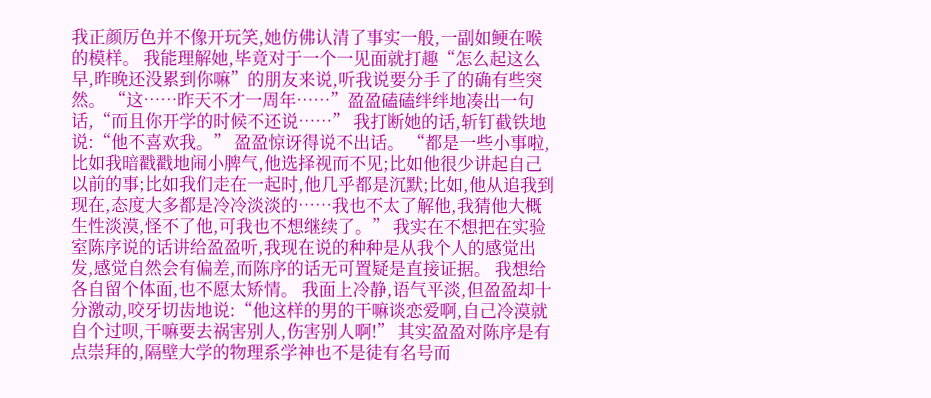我正颜厉色并不像开玩笑,她仿佛认清了事实一般,一副如鲠在喉的模样。 我能理解她,毕竟对于一个一见面就打趣“怎么起这么早,昨晚还没累到你嘛”的朋友来说,听我说要分手了的确有些突然。 “这……昨天不才一周年……”盈盈磕磕绊绊地凑出一句话,“而且你开学的时候不还说……” 我打断她的话,斩钉截铁地说:“他不喜欢我。” 盈盈惊讶得说不出话。 “都是一些小事啦,比如我暗戳戳地闹小脾气,他选择视而不见;比如他很少讲起自己以前的事;比如我们走在一起时,他几乎都是沉默;比如,他从追我到现在,态度大多都是冷冷淡淡的……我也不太了解他,我猜他大概生性淡漠,怪不了他,可我也不想继续了。” 我实在不想把在实验室陈序说的话讲给盈盈听,我现在说的种种是从我个人的感觉出发,感觉自然会有偏差,而陈序的话无可置疑是直接证据。 我想给各自留个体面,也不愿太矫情。 我面上冷静,语气平淡,但盈盈却十分激动,咬牙切齿地说:“他这样的男的干嘛谈恋爱啊,自己冷漠就自个过呗,干嘛要去祸害别人,伤害别人啊!” 其实盈盈对陈序是有点崇拜的,隔壁大学的物理系学神也不是徒有名号而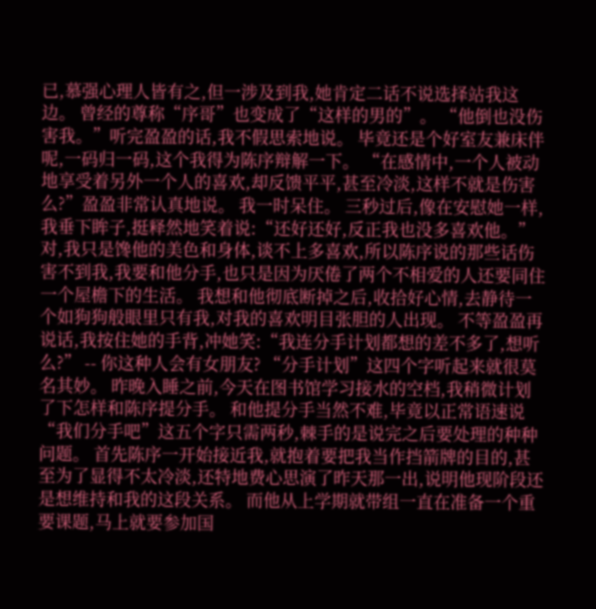已,慕强心理人皆有之,但一涉及到我,她肯定二话不说选择站我这边。 曾经的尊称“序哥”也变成了“这样的男的”。 “他倒也没伤害我。”听完盈盈的话,我不假思索地说。 毕竟还是个好室友兼床伴呢,一码归一码,这个我得为陈序辩解一下。 “在感情中,一个人被动地享受着另外一个人的喜欢,却反馈平平,甚至冷淡,这样不就是伤害么?”盈盈非常认真地说。 我一时呆住。 三秒过后,像在安慰她一样,我垂下眸子,挺释然地笑着说:“还好还好,反正我也没多喜欢他。” 对,我只是馋他的美色和身体,谈不上多喜欢,所以陈序说的那些话伤害不到我,我要和他分手,也只是因为厌倦了两个不相爱的人还要同住一个屋檐下的生活。 我想和他彻底断掉之后,收拾好心情,去静待一个如狗狗般眼里只有我,对我的喜欢明目张胆的人出现。 不等盈盈再说话,我按住她的手背,冲她笑:“我连分手计划都想的差不多了,想听么?” -- 你这种人会有女朋友? “分手计划”这四个字听起来就很莫名其妙。 昨晚入睡之前,今天在图书馆学习接水的空档,我稍微计划了下怎样和陈序提分手。 和他提分手当然不难,毕竟以正常语速说“我们分手吧”这五个字只需两秒,棘手的是说完之后要处理的种种问题。 首先陈序一开始接近我,就抱着要把我当作挡箭牌的目的,甚至为了显得不太冷淡,还特地费心思演了昨天那一出,说明他现阶段还是想维持和我的这段关系。 而他从上学期就带组一直在准备一个重要课题,马上就要参加国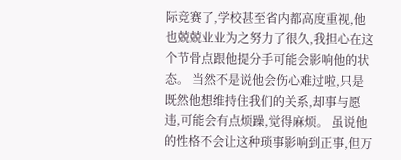际竞赛了,学校甚至省内都高度重视,他也兢兢业业为之努力了很久,我担心在这个节骨点跟他提分手可能会影响他的状态。 当然不是说他会伤心难过啦,只是既然他想维持住我们的关系,却事与愿违,可能会有点烦躁,觉得麻烦。 虽说他的性格不会让这种琐事影响到正事,但万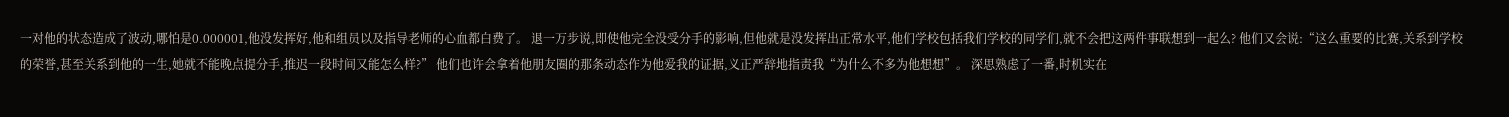一对他的状态造成了波动,哪怕是0.000001,他没发挥好,他和组员以及指导老师的心血都白费了。 退一万步说,即使他完全没受分手的影响,但他就是没发挥出正常水平,他们学校包括我们学校的同学们,就不会把这两件事联想到一起么? 他们又会说:“这么重要的比赛,关系到学校的荣誉,甚至关系到他的一生,她就不能晚点提分手,推迟一段时间又能怎么样?” 他们也许会拿着他朋友圈的那条动态作为他爱我的证据,义正严辞地指责我“为什么不多为他想想”。 深思熟虑了一番,时机实在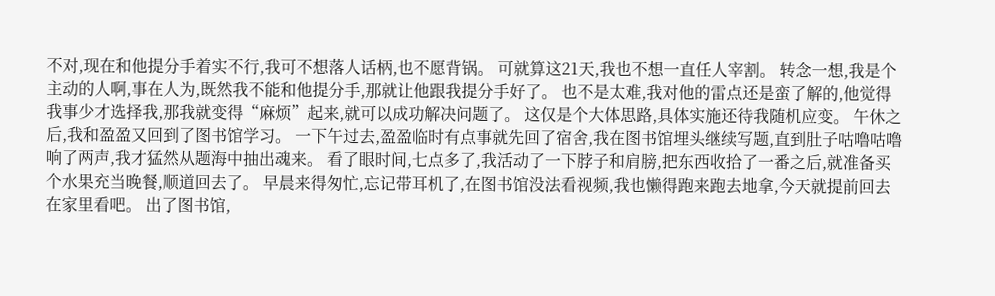不对,现在和他提分手着实不行,我可不想落人话柄,也不愿背锅。 可就算这21天,我也不想一直任人宰割。 转念一想,我是个主动的人啊,事在人为,既然我不能和他提分手,那就让他跟我提分手好了。 也不是太难,我对他的雷点还是蛮了解的,他觉得我事少才选择我,那我就变得“麻烦”起来,就可以成功解决问题了。 这仅是个大体思路,具体实施还待我随机应变。 午休之后,我和盈盈又回到了图书馆学习。 一下午过去,盈盈临时有点事就先回了宿舍,我在图书馆埋头继续写题,直到肚子咕噜咕噜响了两声,我才猛然从题海中抽出魂来。 看了眼时间,七点多了,我活动了一下脖子和肩膀,把东西收拾了一番之后,就准备买个水果充当晚餐,顺道回去了。 早晨来得匆忙,忘记带耳机了,在图书馆没法看视频,我也懒得跑来跑去地拿,今天就提前回去在家里看吧。 出了图书馆,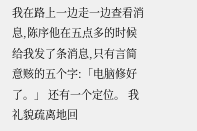我在路上一边走一边查看消息,陈序他在五点多的时候给我发了条消息,只有言简意赅的五个字:「电脑修好了。」 还有一个定位。 我礼貌疏离地回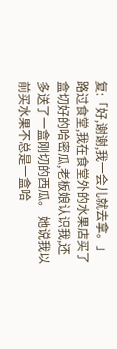复:「好,谢谢,我一会儿就去拿。」 路过食堂,我在食堂外的水果店买了盒切好的哈密瓜,老板娘认识我,还多送了一盒刚切的西瓜。 她说我以前买水果不总是一盒哈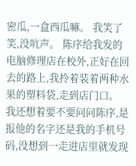密瓜,一盒西瓜嘛。 我笑了笑,没吭声。 陈序给我发的电脑修理店在校外,正好在回去的路上,我拎着装着两种水果的塑料袋,走到店门口。 我还想着要不要问问陈序,是报他的名字还是我的手机号码,没想到一走进店里就发现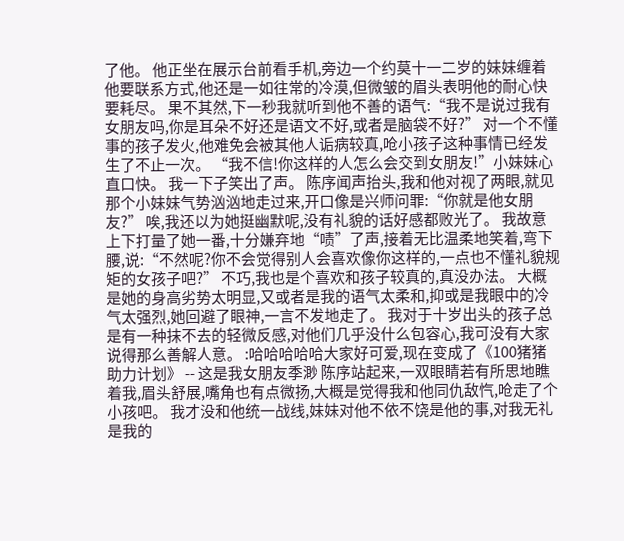了他。 他正坐在展示台前看手机,旁边一个约莫十一二岁的妹妹缠着他要联系方式,他还是一如往常的冷漠,但微皱的眉头表明他的耐心快要耗尽。 果不其然,下一秒我就听到他不善的语气:“我不是说过我有女朋友吗,你是耳朵不好还是语文不好,或者是脑袋不好?” 对一个不懂事的孩子发火,他难免会被其他人诟病较真,呛小孩子这种事情已经发生了不止一次。 “我不信!你这样的人怎么会交到女朋友!”小妹妹心直口快。 我一下子笑出了声。 陈序闻声抬头,我和他对视了两眼,就见那个小妹妹气势汹汹地走过来,开口像是兴师问罪:“你就是他女朋友?” 唉,我还以为她挺幽默呢,没有礼貌的话好感都败光了。 我故意上下打量了她一番,十分嫌弃地“啧”了声,接着无比温柔地笑着,弯下腰,说:“不然呢?你不会觉得别人会喜欢像你这样的,一点也不懂礼貌规矩的女孩子吧?” 不巧,我也是个喜欢和孩子较真的,真没办法。 大概是她的身高劣势太明显,又或者是我的语气太柔和,抑或是我眼中的冷气太强烈,她回避了眼神,一言不发地走了。 我对于十岁出头的孩子总是有一种抹不去的轻微反感,对他们几乎没什么包容心,我可没有大家说得那么善解人意。 :哈哈哈哈哈大家好可爱,现在变成了《100猪猪助力计划》 -- 这是我女朋友季渺 陈序站起来,一双眼睛若有所思地瞧着我,眉头舒展,嘴角也有点微扬,大概是觉得我和他同仇敌忾,呛走了个小孩吧。 我才没和他统一战线,妹妹对他不依不饶是他的事,对我无礼是我的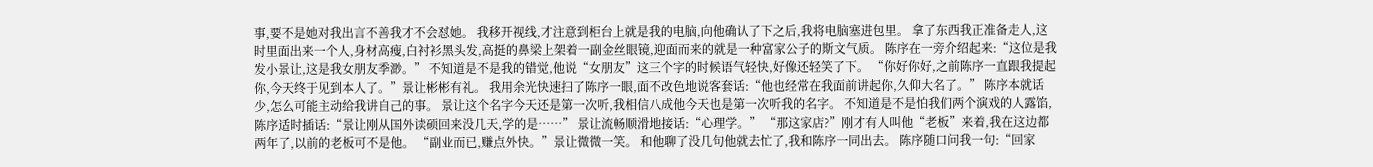事,要不是她对我出言不善我才不会怼她。 我移开视线,才注意到柜台上就是我的电脑,向他确认了下之后,我将电脑塞进包里。 拿了东西我正准备走人,这时里面出来一个人,身材高瘦,白衬衫黑头发,高挺的鼻梁上架着一副金丝眼镜,迎面而来的就是一种富家公子的斯文气质。 陈序在一旁介绍起来:“这位是我发小景让,这是我女朋友季渺。” 不知道是不是我的错觉,他说“女朋友”这三个字的时候语气轻快,好像还轻笑了下。 “你好你好,之前陈序一直跟我提起你,今天终于见到本人了。”景让彬彬有礼。 我用余光快速扫了陈序一眼,面不改色地说客套话:“他也经常在我面前讲起你,久仰大名了。” 陈序本就话少,怎么可能主动给我讲自己的事。 景让这个名字今天还是第一次听,我相信八成他今天也是第一次听我的名字。 不知道是不是怕我们两个演戏的人露馅,陈序适时插话:“景让刚从国外读硕回来没几天,学的是……” 景让流畅顺滑地接话:“心理学。” “那这家店?”刚才有人叫他“老板”来着,我在这边都两年了,以前的老板可不是他。 “副业而已,赚点外快。”景让微微一笑。 和他聊了没几句他就去忙了,我和陈序一同出去。 陈序随口问我一句:“回家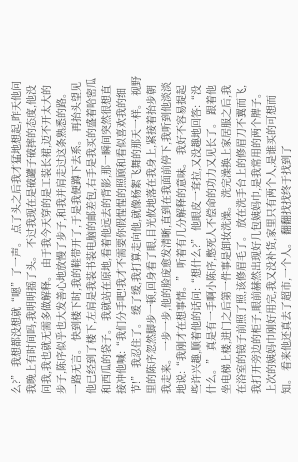么?” 我想都没想就“嗯”了一声。 点了头之后我才猛地想起,昨天他问我晚上有时间吗,我明明摇了头。 不过我现在是破罐子破摔的态度,他没问我,我也就无需多做解释。 由于我今天穿的是工装长裙,迈不开太大的步子,陈序似乎也大发善心地放慢了步子,和我并肩走过这条熟悉的路。 一路无言。 快到楼下时,我的鞋带开了,于是我便蹲下去系。 再抬头望见他已经到了楼下,左肩是我装书装电脑的邮差包,右手是我买的盛着哈密瓜和西瓜的袋子。 我就站在原地,看着他远去的背影,那一瞬间突然很想直接冲他喊:“我们分手吧!我才不需要你假惺惺的照顾和看似喜欢我的细节!” 我忍住了。 缓了缓,我打算走向他,就像杨絮飞舞的那天一样。 视野里的陈序忽然脚步一顿,回身看了眼,目光攸地落在我身上,紧接着抬步朝我走来。 一步一步,他的脸庞愈发清晰,直到在我面前停下,我听到他淡淡地说:“我刚才在想事情。” 听着有几分解释的意味。 我好不容易提起些许兴趣,顺着他的话问:“想什么?” 他眼皮一耷拉,又没趣地回答:“没什么。” 真是有一手啊小陈序,憋死人不偿命的功力又见长了。 跟着他坐电梯上楼,进门之后第一件事是卸妆洗澡。 洗完澡换上家居服之后,我在浴室的镜子前照了照,该修眉毛了。 放在洗手台上的修眉刀不翼而飞,我打开旁边的柜子,眼前赫然出现好几包姨妈巾,是我常用的两个牌子。 上次的姨妈巾刚好用完,我又没补货,家里只有两个人,是谁买的可想而知。 看来他还真去了超市,一个人。 翻翻找找终于找到了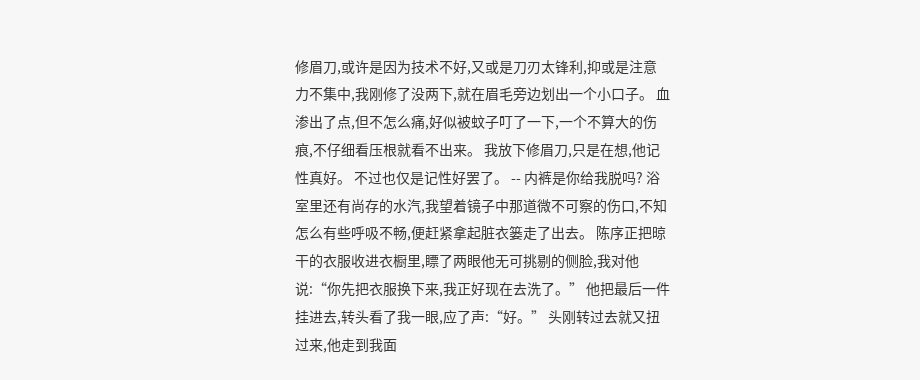修眉刀,或许是因为技术不好,又或是刀刃太锋利,抑或是注意力不集中,我刚修了没两下,就在眉毛旁边划出一个小口子。 血渗出了点,但不怎么痛,好似被蚊子叮了一下,一个不算大的伤痕,不仔细看压根就看不出来。 我放下修眉刀,只是在想,他记性真好。 不过也仅是记性好罢了。 -- 内裤是你给我脱吗? 浴室里还有尚存的水汽,我望着镜子中那道微不可察的伤口,不知怎么有些呼吸不畅,便赶紧拿起脏衣篓走了出去。 陈序正把晾干的衣服收进衣橱里,瞟了两眼他无可挑剔的侧脸,我对他说:“你先把衣服换下来,我正好现在去洗了。” 他把最后一件挂进去,转头看了我一眼,应了声:“好。” 头刚转过去就又扭过来,他走到我面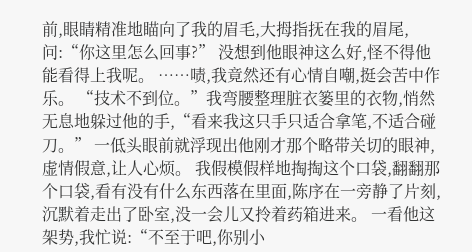前,眼睛精准地瞄向了我的眉毛,大拇指抚在我的眉尾,问:“你这里怎么回事?” 没想到他眼神这么好,怪不得他能看得上我呢。 ……啧,我竟然还有心情自嘲,挺会苦中作乐。 “技术不到位。”我弯腰整理脏衣篓里的衣物,悄然无息地躲过他的手,“看来我这只手只适合拿笔,不适合碰刀。” 一低头眼前就浮现出他刚才那个略带关切的眼神,虚情假意,让人心烦。 我假模假样地掏掏这个口袋,翻翻那个口袋,看有没有什么东西落在里面,陈序在一旁静了片刻,沉默着走出了卧室,没一会儿又拎着药箱进来。 一看他这架势,我忙说:“不至于吧,你别小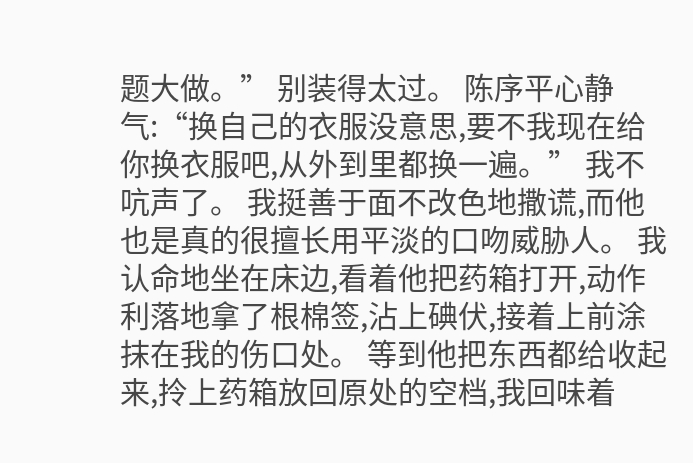题大做。” 别装得太过。 陈序平心静气:“换自己的衣服没意思,要不我现在给你换衣服吧,从外到里都换一遍。” 我不吭声了。 我挺善于面不改色地撒谎,而他也是真的很擅长用平淡的口吻威胁人。 我认命地坐在床边,看着他把药箱打开,动作利落地拿了根棉签,沾上碘伏,接着上前涂抹在我的伤口处。 等到他把东西都给收起来,拎上药箱放回原处的空档,我回味着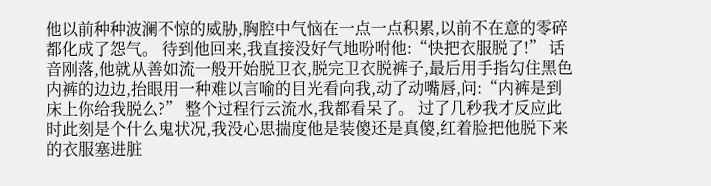他以前种种波澜不惊的威胁,胸腔中气恼在一点一点积累,以前不在意的零碎都化成了怨气。 待到他回来,我直接没好气地吩咐他:“快把衣服脱了!” 话音刚落,他就从善如流一般开始脱卫衣,脱完卫衣脱裤子,最后用手指勾住黑色内裤的边边,抬眼用一种难以言喻的目光看向我,动了动嘴唇,问:“内裤是到床上你给我脱么?” 整个过程行云流水,我都看呆了。 过了几秒我才反应此时此刻是个什么鬼状况,我没心思揣度他是装傻还是真傻,红着脸把他脱下来的衣服塞进脏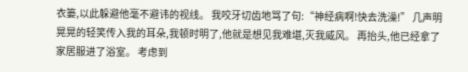衣篓,以此躲避他毫不避讳的视线。 我咬牙切齿地骂了句:“神经病啊!快去洗澡!” 几声明晃晃的轻笑传入我的耳朵,我顿时明了,他就是想见我难堪,灭我威风。 再抬头,他已经拿了家居服进了浴室。 考虑到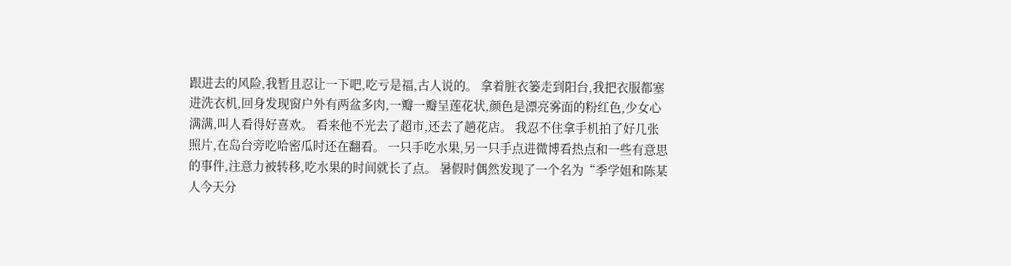跟进去的风险,我暂且忍让一下吧,吃亏是福,古人说的。 拿着脏衣篓走到阳台,我把衣服都塞进洗衣机,回身发现窗户外有两盆多肉,一瓣一瓣呈莲花状,颜色是漂亮雾面的粉红色,少女心满满,叫人看得好喜欢。 看来他不光去了超市,还去了趟花店。 我忍不住拿手机拍了好几张照片,在岛台旁吃哈密瓜时还在翻看。 一只手吃水果,另一只手点进微博看热点和一些有意思的事件,注意力被转移,吃水果的时间就长了点。 暑假时偶然发现了一个名为“季学姐和陈某人今天分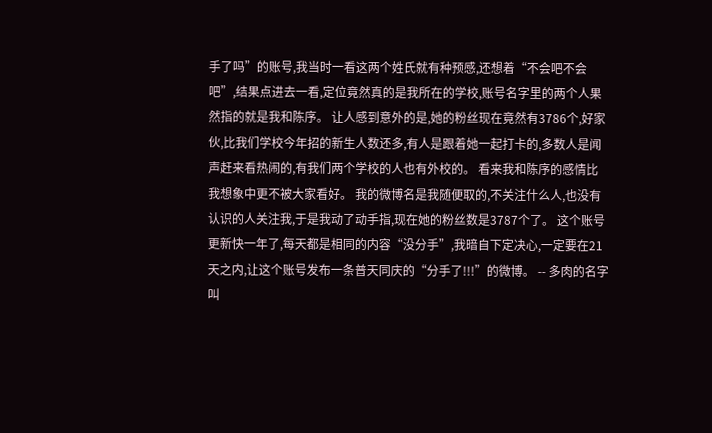手了吗”的账号,我当时一看这两个姓氏就有种预感,还想着“不会吧不会吧”,结果点进去一看,定位竟然真的是我所在的学校,账号名字里的两个人果然指的就是我和陈序。 让人感到意外的是,她的粉丝现在竟然有3786个,好家伙,比我们学校今年招的新生人数还多,有人是跟着她一起打卡的,多数人是闻声赶来看热闹的,有我们两个学校的人也有外校的。 看来我和陈序的感情比我想象中更不被大家看好。 我的微博名是我随便取的,不关注什么人,也没有认识的人关注我,于是我动了动手指,现在她的粉丝数是3787个了。 这个账号更新快一年了,每天都是相同的内容“没分手”,我暗自下定决心,一定要在21天之内,让这个账号发布一条普天同庆的“分手了!!!”的微博。 -- 多肉的名字叫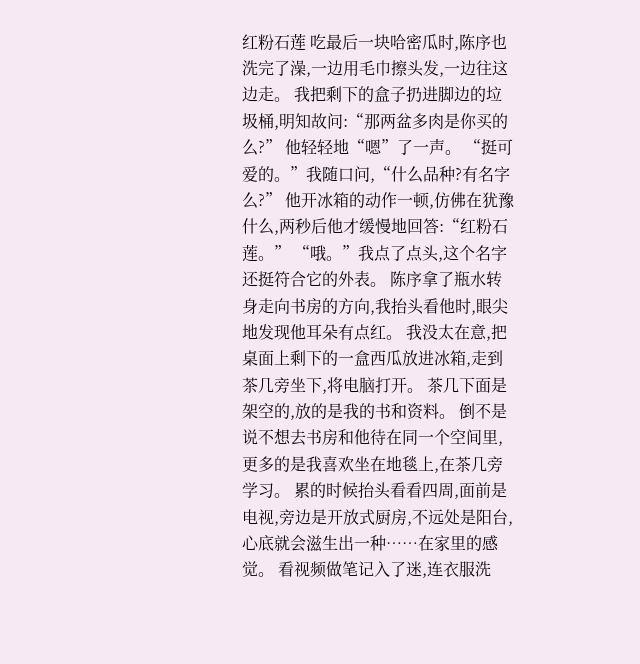红粉石莲 吃最后一块哈密瓜时,陈序也洗完了澡,一边用毛巾擦头发,一边往这边走。 我把剩下的盒子扔进脚边的垃圾桶,明知故问:“那两盆多肉是你买的么?” 他轻轻地“嗯”了一声。 “挺可爱的。”我随口问,“什么品种?有名字么?” 他开冰箱的动作一顿,仿佛在犹豫什么,两秒后他才缓慢地回答:“红粉石莲。” “哦。”我点了点头,这个名字还挺符合它的外表。 陈序拿了瓶水转身走向书房的方向,我抬头看他时,眼尖地发现他耳朵有点红。 我没太在意,把桌面上剩下的一盒西瓜放进冰箱,走到茶几旁坐下,将电脑打开。 茶几下面是架空的,放的是我的书和资料。 倒不是说不想去书房和他待在同一个空间里,更多的是我喜欢坐在地毯上,在茶几旁学习。 累的时候抬头看看四周,面前是电视,旁边是开放式厨房,不远处是阳台,心底就会滋生出一种……在家里的感觉。 看视频做笔记入了迷,连衣服洗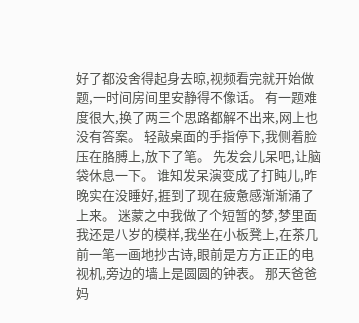好了都没舍得起身去晾,视频看完就开始做题,一时间房间里安静得不像话。 有一题难度很大,换了两三个思路都解不出来,网上也没有答案。 轻敲桌面的手指停下,我侧着脸压在胳膊上,放下了笔。 先发会儿呆吧,让脑袋休息一下。 谁知发呆演变成了打盹儿,昨晚实在没睡好,捱到了现在疲惫感渐渐涌了上来。 迷蒙之中我做了个短暂的梦,梦里面我还是八岁的模样,我坐在小板凳上,在茶几前一笔一画地抄古诗,眼前是方方正正的电视机,旁边的墙上是圆圆的钟表。 那天爸爸妈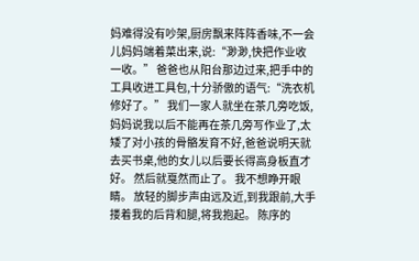妈难得没有吵架,厨房飘来阵阵香味,不一会儿妈妈端着菜出来,说:“渺渺,快把作业收一收。” 爸爸也从阳台那边过来,把手中的工具收进工具包,十分骄傲的语气:“洗衣机修好了。” 我们一家人就坐在茶几旁吃饭,妈妈说我以后不能再在茶几旁写作业了,太矮了对小孩的骨骼发育不好,爸爸说明天就去买书桌,他的女儿以后要长得高身板直才好。 然后就戛然而止了。 我不想睁开眼睛。 放轻的脚步声由远及近,到我跟前,大手搂着我的后背和腿,将我抱起。 陈序的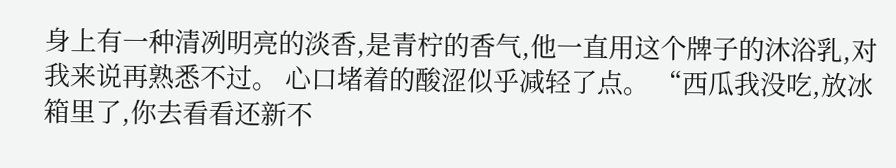身上有一种清冽明亮的淡香,是青柠的香气,他一直用这个牌子的沐浴乳,对我来说再熟悉不过。 心口堵着的酸涩似乎减轻了点。 “西瓜我没吃,放冰箱里了,你去看看还新不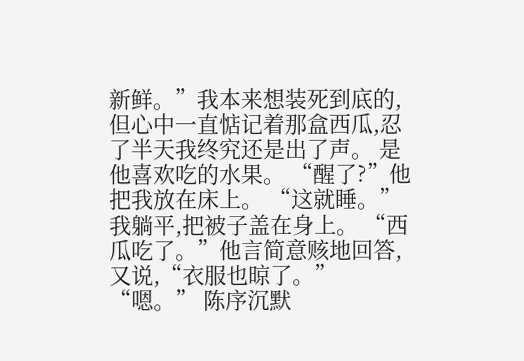新鲜。”我本来想装死到底的,但心中一直惦记着那盒西瓜,忍了半天我终究还是出了声。 是他喜欢吃的水果。 “醒了?”他把我放在床上。 “这就睡。”我躺平,把被子盖在身上。 “西瓜吃了。”他言简意赅地回答,又说,“衣服也晾了。” “嗯。” 陈序沉默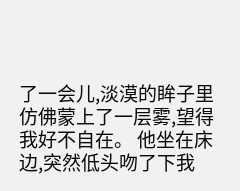了一会儿,淡漠的眸子里仿佛蒙上了一层雾,望得我好不自在。 他坐在床边,突然低头吻了下我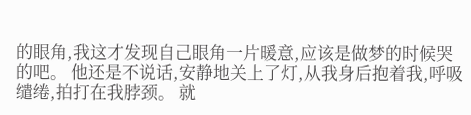的眼角,我这才发现自己眼角一片暖意,应该是做梦的时候哭的吧。 他还是不说话,安静地关上了灯,从我身后抱着我,呼吸缱绻,拍打在我脖颈。 就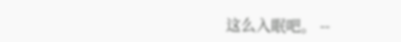这么入眠吧。 --